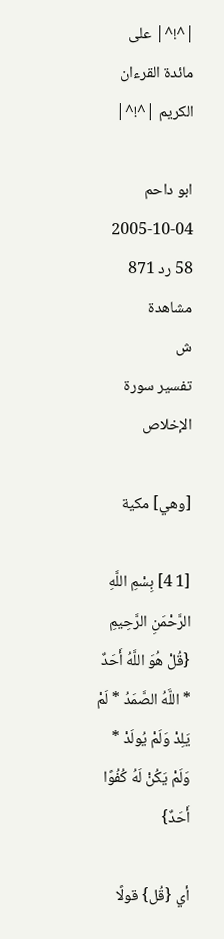|^!^| على مائدة القرءان الكريم |^!^|

ابو داحم 04-10-2005 58 رد 871 مشاهدة
ش
تفسير سورة الإخلاص

[وهي] مكية

[1 4] بِسْمِ اللَّهِ الرَّحْمَنِ الرَّحِيمِ {قُلْ هُوَ اللَّهُ أَحَدٌ * اللَّهُ الصَّمَدُ * لَمْ يَلِدْ وَلَمْ يُولَدْ * وَلَمْ يَكُنْ لَهُ كُفُوًا أَحَدٌ}

أي {قُل} قولًا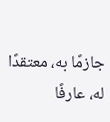جازمًا به، معتقدًا له، عارفًا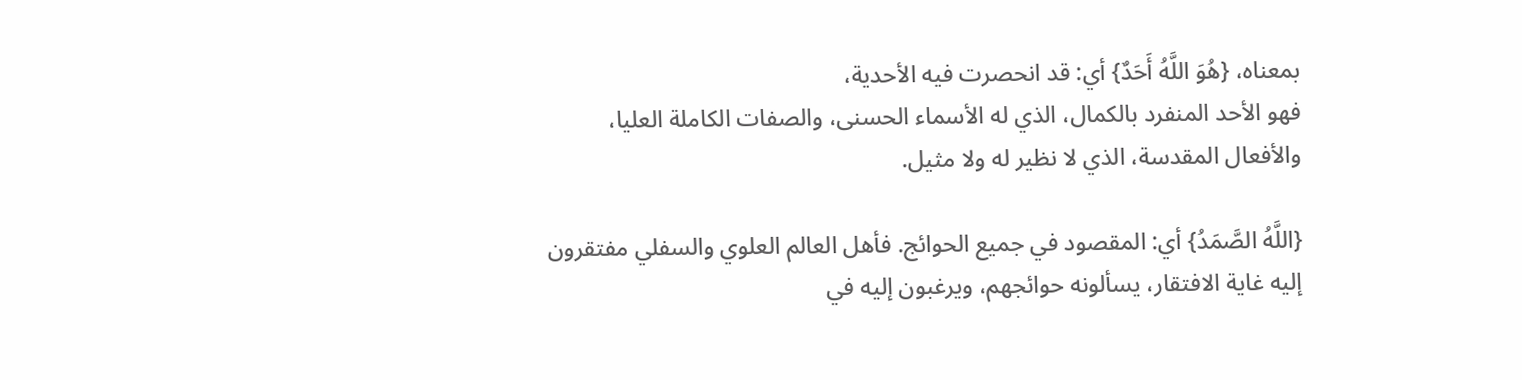بمعناه، {هُوَ اللَّهُ أَحَدٌ} أي: قد انحصرت فيه الأحدية،
فهو الأحد المنفرد بالكمال، الذي له الأسماء الحسنى، والصفات الكاملة العليا،
والأفعال المقدسة، الذي لا نظير له ولا مثيل.

{اللَّهُ الصَّمَدُ} أي: المقصود في جميع الحوائج. فأهل العالم العلوي والسفلي مفتقرون
إليه غاية الافتقار، يسألونه حوائجهم، ويرغبون إليه في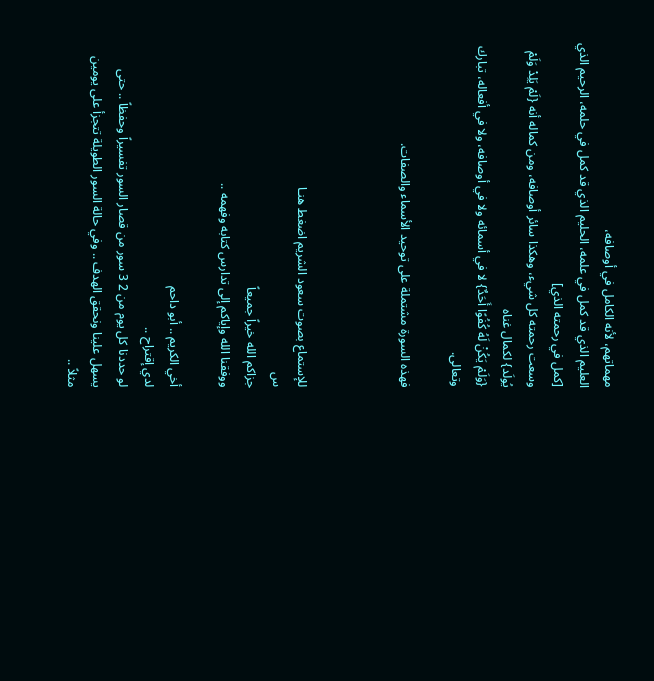مهماتهم، لأنه الكامل في أوصافه،
العليم الذي قد كمل في علمه، الحليم الذي قد كمل في حلمه، الرحيم الذي [كمل في رحمته الذي]
وسعت رحمته كل شيء، وهكذا سائر أوصافه، ومن كماله أنه {لَمْ يَلِدْ وَلَمْ يُولَد} لكمال غناه
{وَلَمْ يَكُنْ لَهُ كُفُوًا أَحَدٌ} لا في أسمائه ولا في أوصافه، ولا في أفعاله، تبارك وتعالى.

فهذه السورة مشتملة على توحيد الأسماء والصفات.



للإستماع بصوت سعود الشريم اضغط هنـا
س
جزاكم الله خيراً جميعاً
ووفقنا الله وإياكم إلى تدارس كتابه وفهمه ..

أخي الكريم .. أبو داحم
لدي إقتراح ..
لو حددنا كل يوم من 2 3 سور من قصار السور تفسيراً وحفظاً .. حتى يسهل علينا ونحقق الهدف .. وفي حالة السور الطويلة تتجزأ على يومين مثلاً ..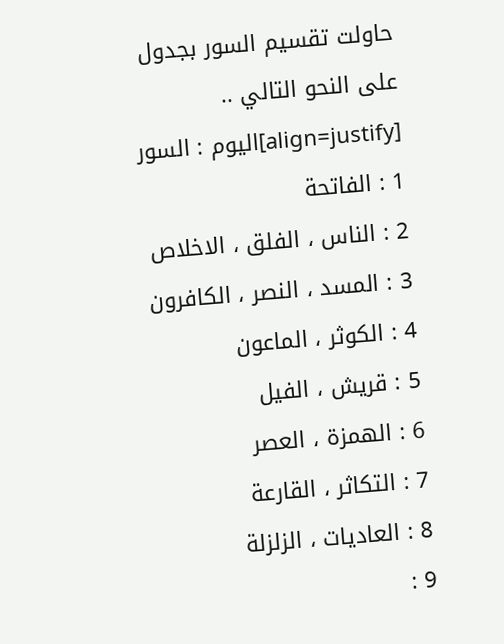حاولت تقسيم السور بجدول على النحو التالي ..
[align=justify]اليوم : السور
1 : الفاتحة
2 : الناس ، الفلق ، الاخلاص
3 : المسد ، النصر ، الكافرون
4 : الكوثر ، الماعون
5 : قريش ، الفيل
6 : الهمزة ، العصر
7 : التكاثر ، القارعة
8 : العاديات ، الزلزلة
9 :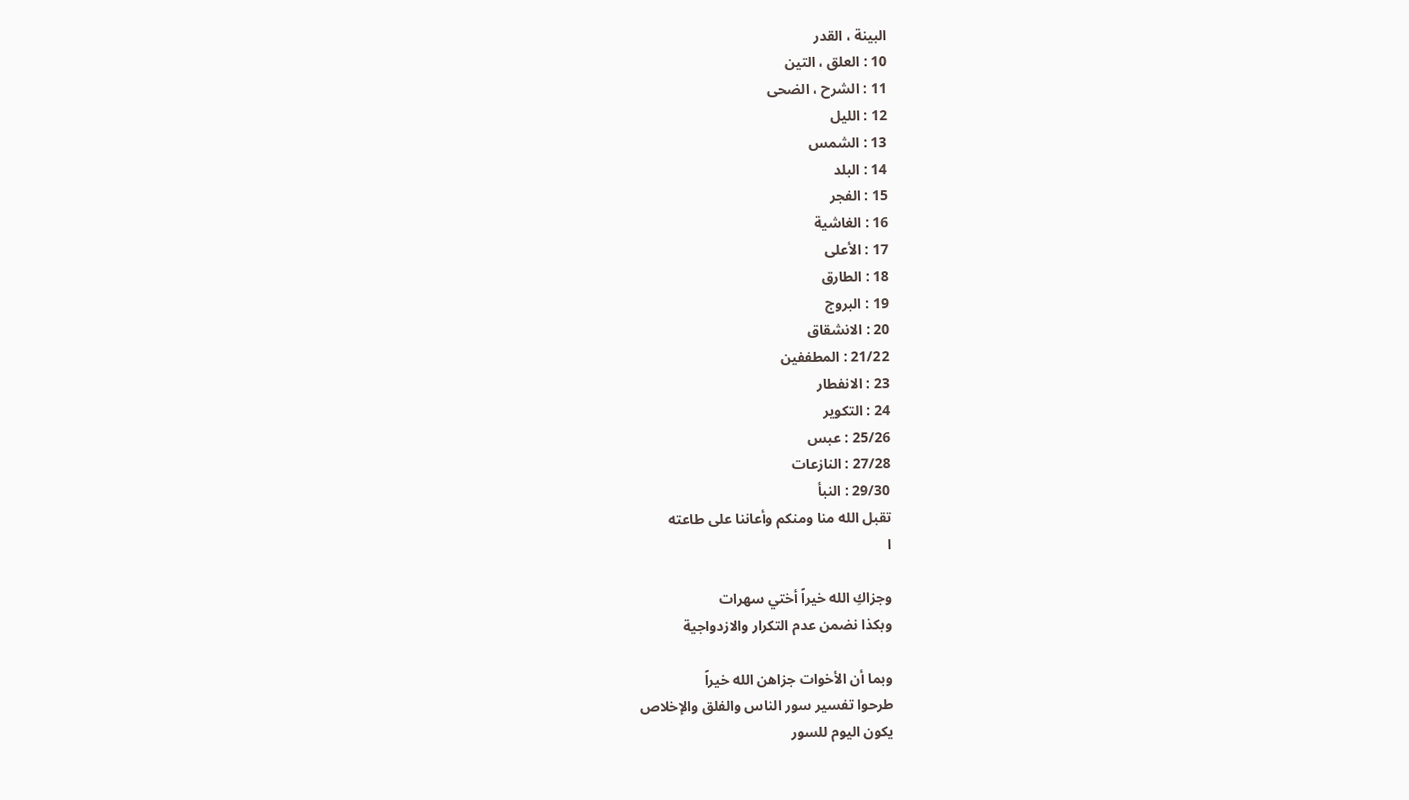البينة ، القدر
10 : العلق ، التين
11 : الشرح ، الضحى
12 : الليل
13 : الشمس
14 : البلد
15 : الفجر
16 : الغاشية
17 : الأعلى
18 : الطارق
19 : البروج
20 : الانشقاق
21/22 : المطففين
23 : الانفطار
24 : التكوير
25/26 : عبس
27/28 : النازعات
29/30 : النبأ
تقبل الله منا ومنكم وأعاننا على طاعته
ا

وجزاكِ الله خيراً أختي سهرات
وبكذا نضمن عدم التكرار والازدواجية

وبما أن الأخوات جزاهن الله خيراً
طرحوا تفسير سور الناس والفلق والإخلاص
يكون اليوم للسور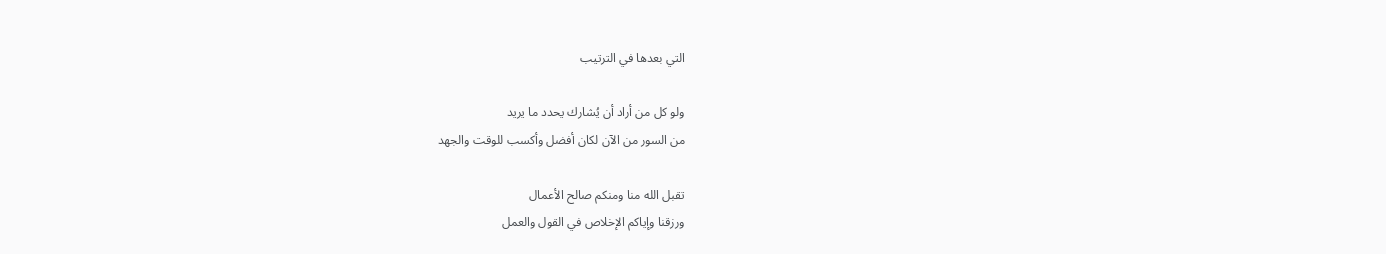التي بعدها في الترتيب

ولو كل من أراد أن يُشارك يحدد ما يريد
من السور من الآن لكان أفضل وأكسب للوقت والجهد

تقبل الله منا ومنكم صالح الأعمال
ورزقنا وإياكم الإخلاص في القول والعمل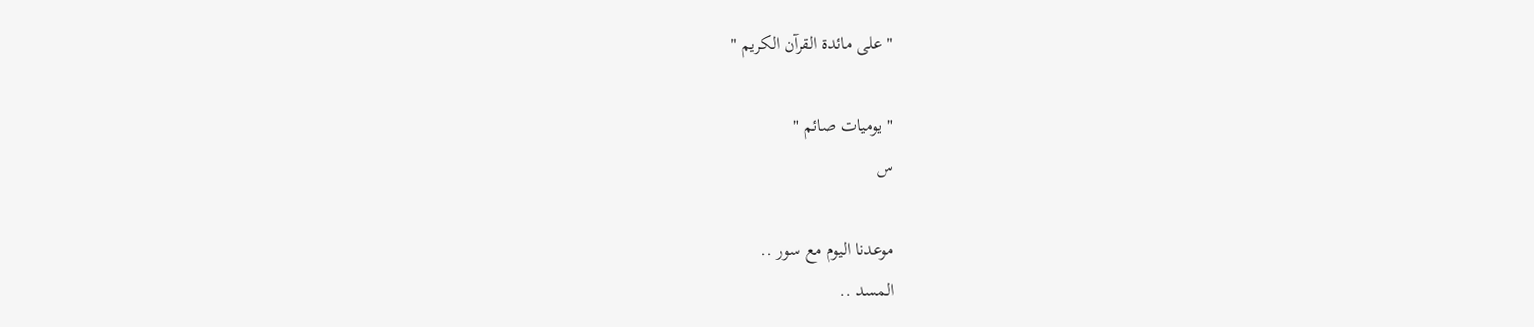" على مائدة القرآن الكريم "

" يوميات صائم "
س

موعدنا اليوم مع سور ..
المسد ..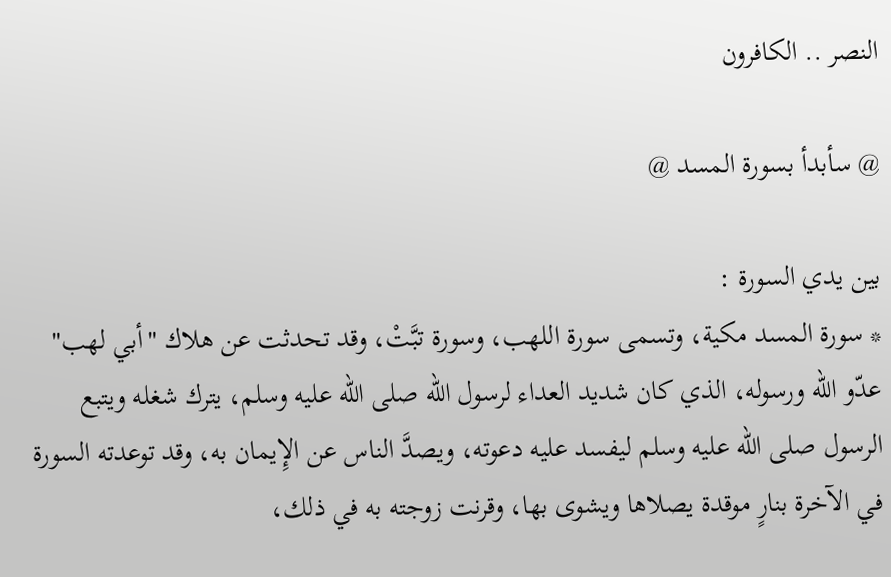النصر .. الكافرون

@ سأبدأ بسورة المسد @

بين يدي السورة :
* سورة المسد مكية، وتسمى سورة اللهب، وسورة تبَّتْ، وقد تحدثت عن هلاك "أبي لهب" عدّو الله ورسوله، الذي كان شديد العداء لرسول الله صلى الله عليه وسلم، يترك شغله ويتبع الرسول صلى الله عليه وسلم ليفسد عليه دعوته، ويصدَّ الناس عن الإِيمان به، وقد توعدته السورة في الآخرة بنارٍ موقدة يصلاها ويشوى بها، وقرنت زوجته به في ذلك،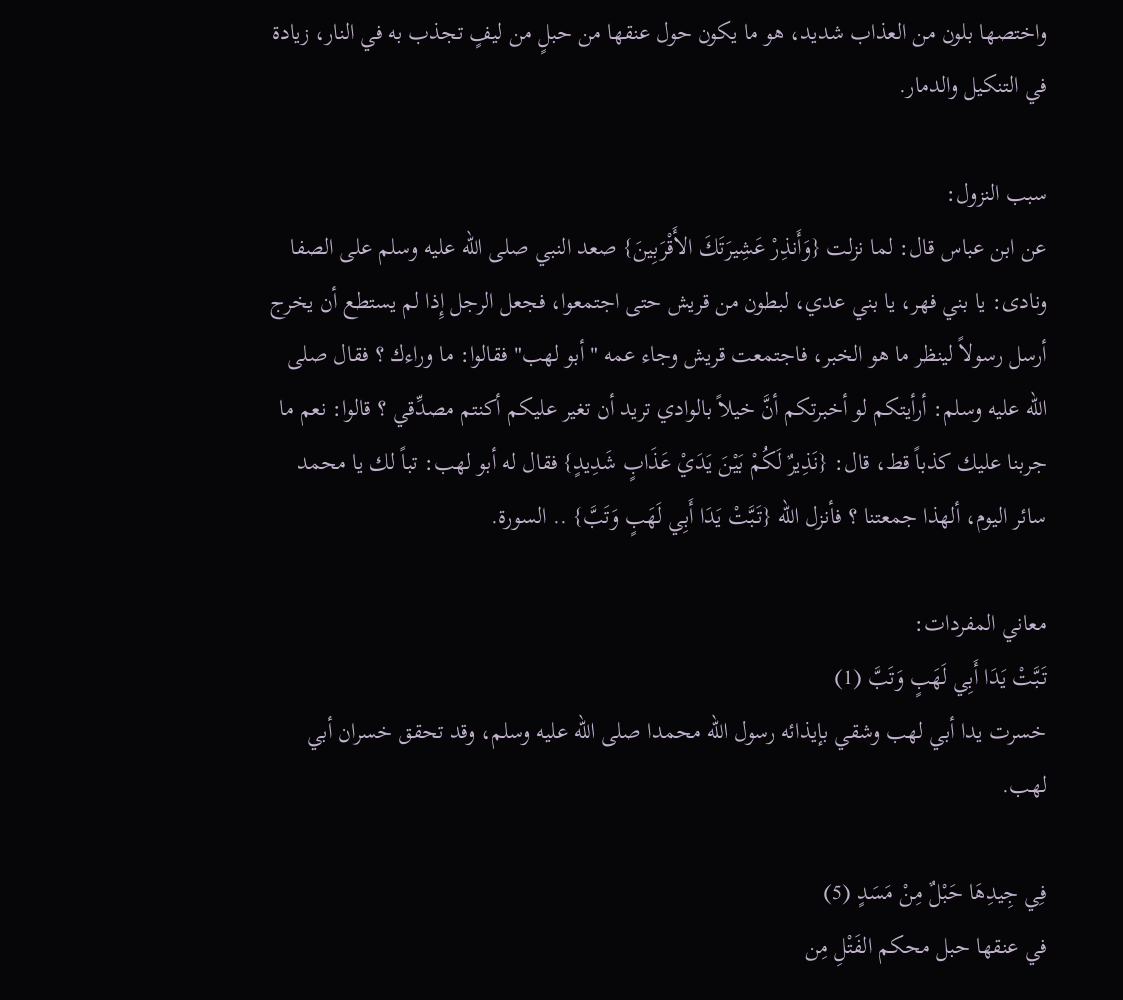واختصها بلون من العذاب شديد، هو ما يكون حول عنقها من حبلٍ من ليفٍ تجذب به في النار، زيادة في التنكيل والدمار.

سبب النزول:
عن ابن عباس قال: لما نزلت {وَأَنذِرْ عَشِيرَتَكَ الأَقْرَبِينَ} صعد النبي صلى الله عليه وسلم على الصفا ونادى: يا بني فهر، يا بني عدي، لبطون من قريش حتى اجتمعوا، فجعل الرجل إِذا لم يستطع أن يخرج أرسل رسولاً لينظر ما هو الخبر، فاجتمعت قريش وجاء عمه "أبو لهب" فقالوا: ما وراءك ؟ فقال صلى الله عليه وسلم: أرأيتكم لو أخبرتكم أنَّ خيلاً بالوادي تريد أن تغير عليكم أكنتم مصدِّقي ؟ قالوا: نعم ما جربنا عليك كذباً قط، قال: {نَذِيرٌ لَكُمْ بَيْنَ يَدَيْ عَذَابٍ شَدِيدٍ} فقال له أبو لهب: تباً لك يا محمد سائر اليوم، ألهذا جمعتنا ؟ فأنزل الله {تَبَّتْ يَدَا أَبِي لَهَبٍ وَتَبَّ} .. السورة.

معاني المفردات:
تَبَّتْ يَدَا أَبِي لَهَبٍ وَتَبَّ (1)
خسرت يدا أبي لهب وشقي بإيذائه رسول الله محمدا صلى الله عليه وسلم، وقد تحقق خسران أبي لهب.

فِي جِيدِهَا حَبْلٌ مِنْ مَسَدٍ (5)
في عنقها حبل محكم الفَتْلِ مِن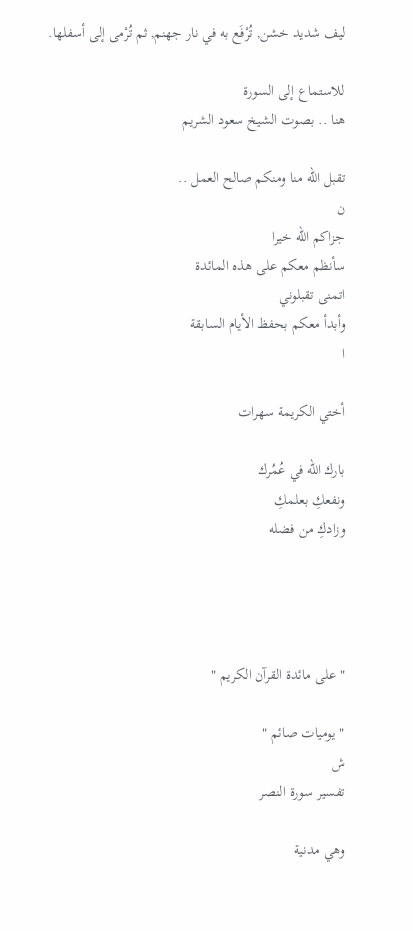ليف شديد خشن, تُرْفَع به في نار جهنم, ثم تُرْمى إلى أسفلها.

للاستماع إلى السورة
هنا .. بصوت الشيخ سعود الشريم

تقبل الله منا ومنكم صالح العمل ..
ن
جزاكم الله خيرا
سأنظم معكم على هذه المائدة
اتمنى تقبلوني
وأبدأ معكم بحفظ الأيام السابقة
ا

أختي الكريمة سهرات

بارك الله في عُمُرك
ونفعكِ بعلمكِ
وزادكِ من فضله




" على مائدة القرآن الكريم "

" يوميات صائم "
ش
تفسير سورة النصر

وهي مدنية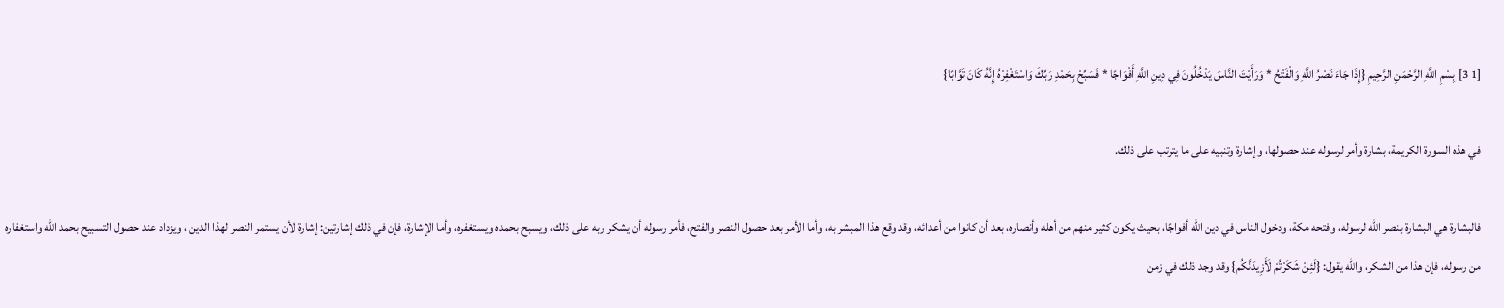[1 3] بِسْمِ اللَّهِ الرَّحْمَنِ الرَّحِيمِ {إِذَا جَاءَ نَصْرُ اللَّهِ وَالْفَتْحُ * وَرَأَيْتَ النَّاسَ يَدْخُلُونَ فِي دِينِ اللَّهِ أَفْوَاجًا * فَسَبِّحْ بِحَمْدِ رَبِّكَ وَاسْتَغْفِرْهُ إِنَّهُ كَانَ تَوَّابًا}

في هذه السورة الكريمة، بشارة وأمر لرسوله عند حصولها، وإشارة وتنبيه على ما يترتب على ذلك.

فالبشارة هي البشارة بنصر الله لرسوله، وفتحه مكة، ودخول الناس في دين الله أفواجًا، بحيث يكون كثير منهم من أهله وأنصاره، بعد أن كانوا من أعدائه، وقد وقع هذا المبشر به، وأما الأمر بعد حصول النصر والفتح، فأمر رسوله أن يشكر ربه على ذلك، ويسبح بحمده ويستغفره، وأما الإشارة، فإن في ذلك إشارتين: إشارة لأن يستمر النصر لهذا الدين ، ويزداد عند حصول التسبيح بحمد الله واستغفاره من رسوله، فإن هذا من الشكر، والله يقول: {لَئِنْ شَكَرْتُمْ لَأَزِيدَنَّكُم} وقد وجد ذلك في زمن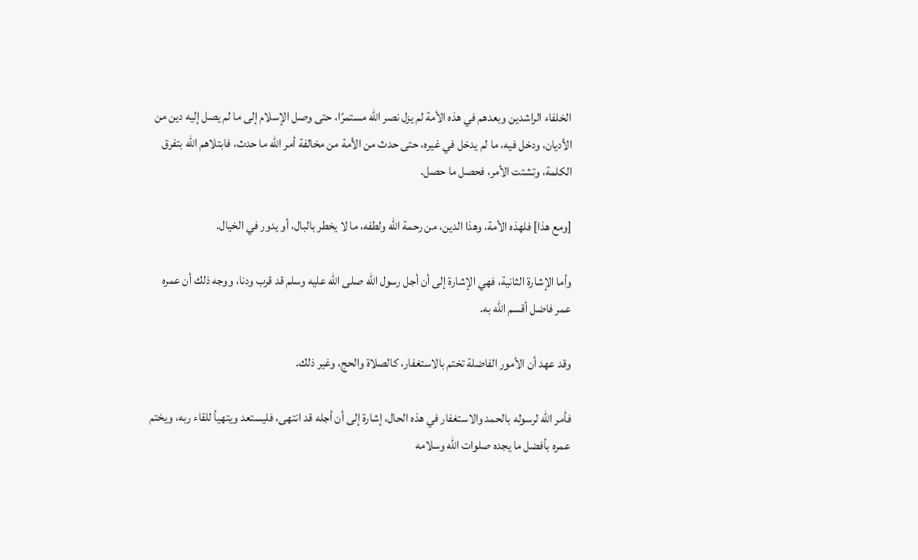الخلفاء الراشدين وبعدهم في هذه الأمة لم يزل نصر الله مستمرًا، حتى وصل الإسلام إلى ما لم يصل إليه دين من الأديان، ودخل فيه، ما لم يدخل في غيره، حتى حدث من الأمة من مخالفة أمر الله ما حدث، فابتلاهم الله بتفرق الكلمة، وتشتت الأمر، فحصل ما حصل.

[ومع هذا] فلهذه الأمة، وهذا الدين، من رحمة الله ولطفه، ما لا يخطر بالبال، أو يدور في الخيال.

وأما الإشارة الثانية، فهي الإشارة إلى أن أجل رسول الله صلى الله عليه وسلم قد قرب ودنا، ووجه ذلك أن عمره عمر فاضل أقسم الله به.

وقد عهد أن الأمور الفاضلة تختم بالاستغفار، كالصلاة والحج، وغير ذلك.

فأمر الله لرسوله بالحمد والاستغفار في هذه الحال، إشارة إلى أن أجله قد انتهى، فليستعد ويتهيأ للقاء ربه، ويختم عمره بأفضل ما يجده صلوات الله وسلامه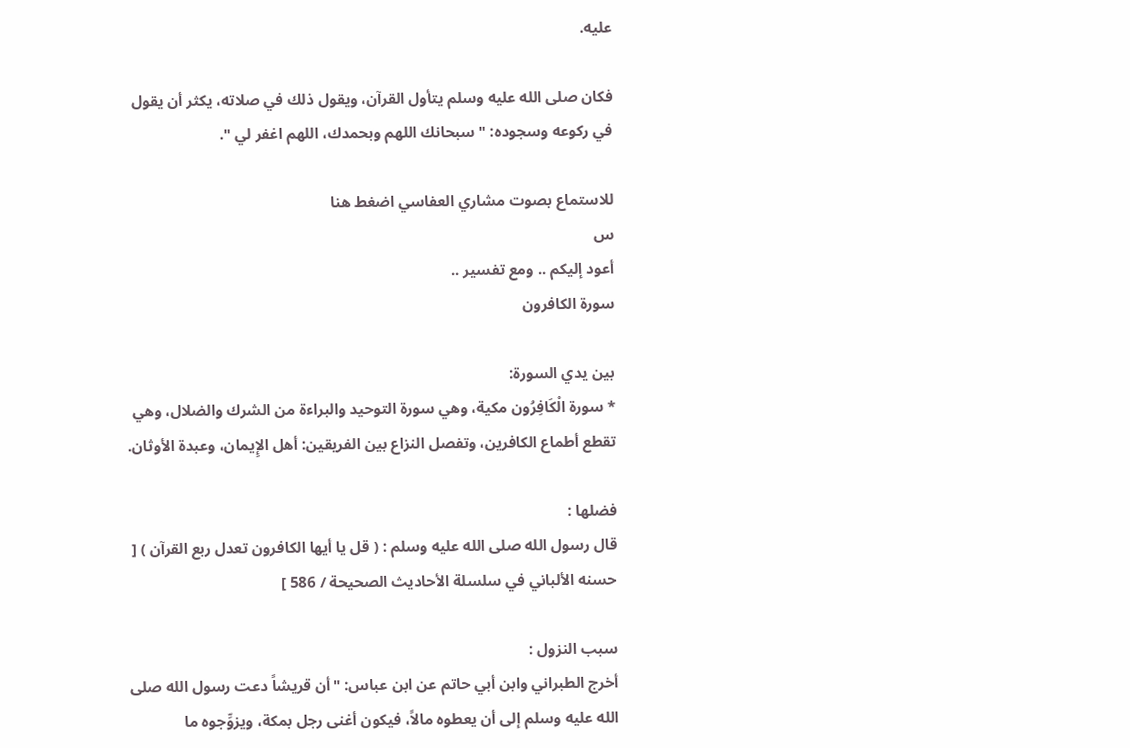عليه.

فكان صلى الله عليه وسلم يتأول القرآن، ويقول ذلك في صلاته، يكثر أن يقول في ركوعه وسجوده: " سبحانك اللهم وبحمدك، اللهم اغفر لي ".

للاستماع بصوت مشاري العفاسي اضغط هنا
س
أعود إليكم .. ومع تفسير ..
سورة الكافرون

بين يدي السورة:
* سورة الْكَافِرُون مكية، وهي سورة التوحيد والبراءة من الشرك والضلال، وهي تقطع أطماع الكافرين، وتفصل النزاع بين الفريقين: أهل الإِيمان، وعبدة الأوثان.

فضلها :
قال رسول الله صلى الله عليه وسلم : ( قل يا أيها الكافرون تعدل ربع القرآن ) [ حسنه الألباني في سلسلة الأحاديث الصحيحة / 586 ]

سبب النزول :
أخرج الطبراني وابن أبي حاتم عن ابن عباس: "أن قريشاً دعت رسول الله صلى الله عليه وسلم إلى أن يعطوه مالاً، فيكون أغنى رجل بمكة، ويزوِّجوه ما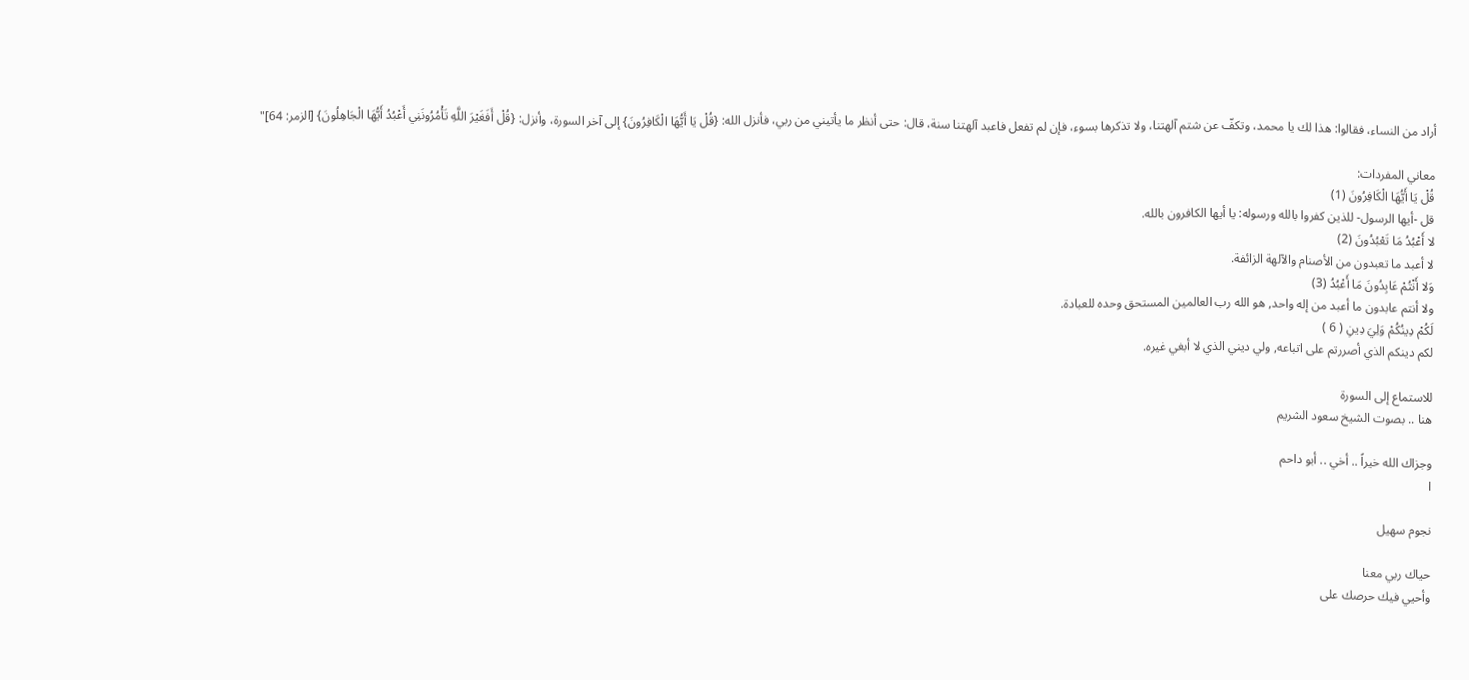أراد من النساء، فقالوا: هذا لك يا محمد، وتكفّ عن شتم آلهتنا، ولا تذكرها بسوء، فإن لم تفعل فاعبد آلهتنا سنة، قال: حتى أنظر ما يأتيني من ربي، فأنزل الله: {قُلْ يَا أَيُّهَا الْكَافِرُونَ} إلى آخر السورة، وأنزل: {قُلْ أَفَغَيْرَ اللَّهِ تَأْمُرُونَنِي أَعْبُدُ أَيُّهَا الْجَاهِلُونَ} [الزمر: 64]"

معاني المفردات:
قُلْ يَا أَيُّهَا الْكَافِرُونَ (1)
قل -أيها الرسول- للذين كفروا بالله ورسوله: يا أيها الكافرون بالله.
لا أَعْبُدُ مَا تَعْبُدُونَ (2)
لا أعبد ما تعبدون من الأصنام والآلهة الزائفة.
وَلا أَنْتُمْ عَابِدُونَ مَا أَعْبُدُ (3)
ولا أنتم عابدون ما أعبد من إله واحد, هو الله رب العالمين المستحق وحده للعبادة.
لَكُمْ دِينُكُمْ وَلِيَ دِينِ ( 6 )
لكم دينكم الذي أصررتم على اتباعه, ولي ديني الذي لا أبغي غيره.

للاستماع إلى السورة
هنا .. بصوت الشيخ سعود الشريم

وجزاك الله خيراً .. أخي .. أبو داحم
ا

نجوم سهيل

حياك ربي معنا
وأحيي فيك حرصك على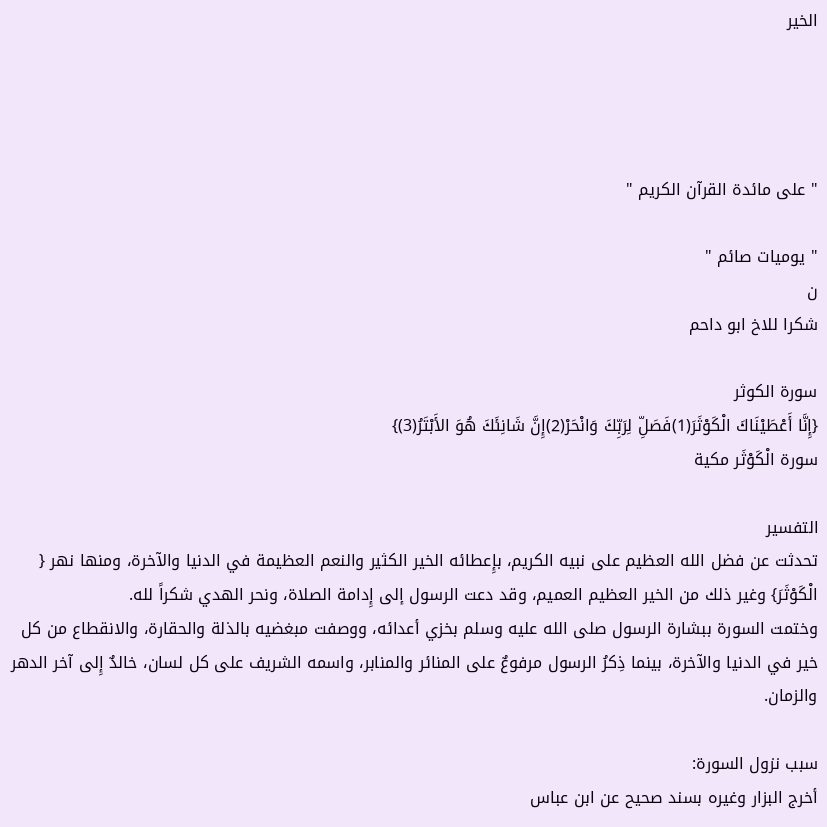الخير




" على مائدة القرآن الكريم "

" يوميات صائم "
ن
شكرا للاخ ابو داحم

سورة الكوثر
{إِنَّا أَعْطَيْنَاكَ الْكَوْثَرَ(1)فَصَلِّ لِرَبِّكَ وَانْحَرْ(2)إِنَّ شَانِئَكَ هُوَ الأَبْتَرُ(3)}
سورة الْكَوْثَر مكية

التفسير
تحدثت عن فضل الله العظيم على نبيه الكريم، بإِعطائه الخير الكثير والنعم العظيمة في الدنيا والآخرة، ومنها نهر { الْكَوْثَرَ} وغير ذلك من الخير العظيم العميم، وقد دعت الرسول إلى إِدامة الصلاة، ونحر الهدي شكراً لله.
وختمت السورة ببشارة الرسول صلى الله عليه وسلم بخزي أعدائه، ووصفت مبغضيه بالذلة والحقارة، والانقطاع من كل خير في الدنيا والآخرة، بينما ذِكرُ الرسول مرفوعٌ على المنائر والمنابر، واسمه الشريف على كل لسان، خالدٌ إِلى آخر الدهر والزمان.

سبب نزول السورة:
أخرج البزار وغيره بسند صحيح عن ابن عباس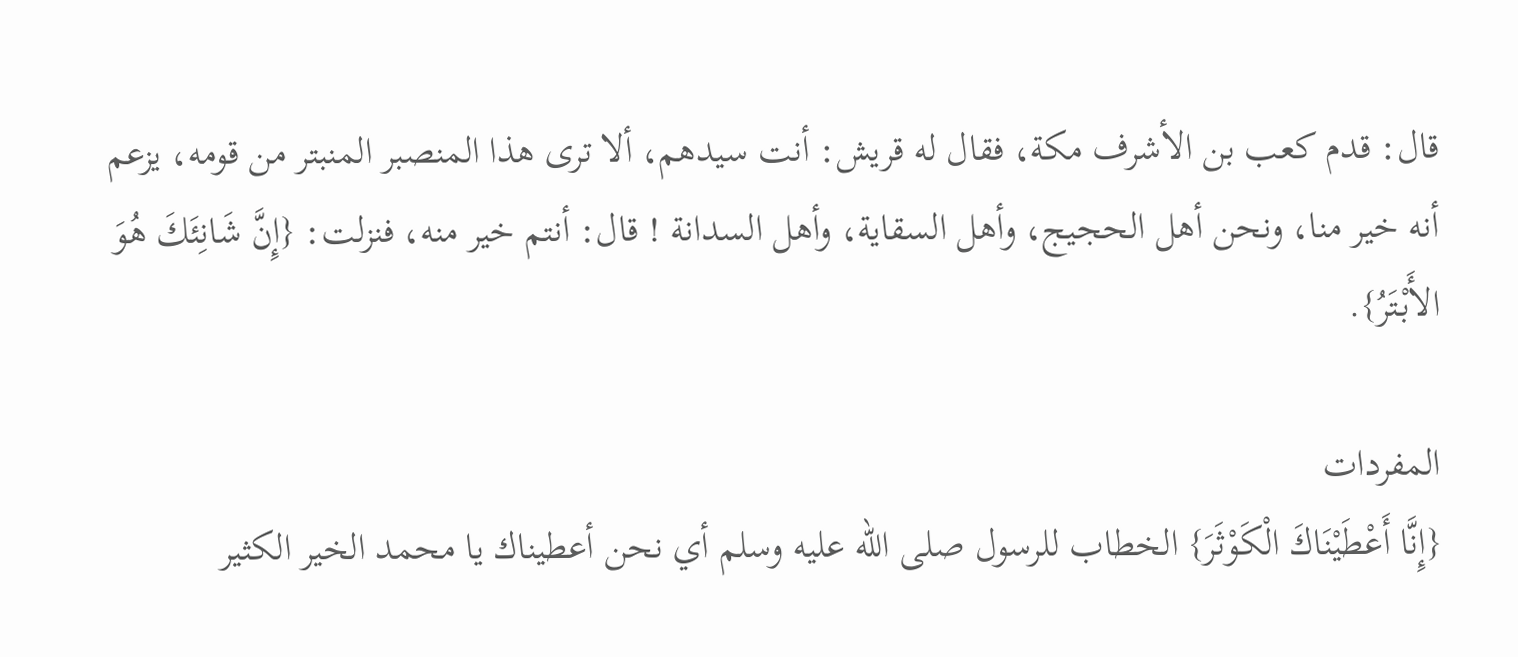قال: قدم كعب بن الأشرف مكة، فقال له قريش: أنت سيدهم، ألا ترى هذا المنصبر المنبتر من قومه، يزعم أنه خير منا، ونحن أهل الحجيج، وأهل السقاية، وأهل السدانة ! قال: أنتم خير منه، فنزلت: {إِنَّ شَانِئَكَ هُوَ الأَبْتَرُ}.

المفردات
{إِنَّا أَعْطَيْنَاكَ الْكَوْثَرَ} الخطاب للرسول صلى الله عليه وسلم أي نحن أعطيناك يا محمد الخير الكثير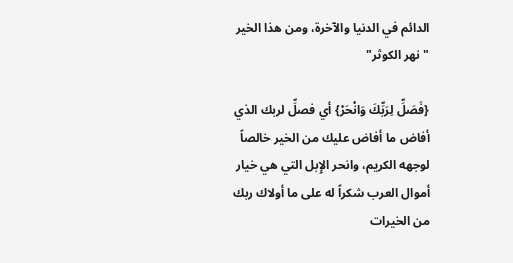الدائم في الدنيا والآخرة، ومن هذا الخير "نهر الكوثر"

{فَصَلِّ لِرَبِّكَ وَانْحَرْ} أي فصلِّ لربك الذي أفاض ما أفاض عليك من الخير خالصاً لوجهه الكريم، وانحر الإِبل التي هي خيار أموال العرب شكراً له على ما أولاك ربك من الخيرات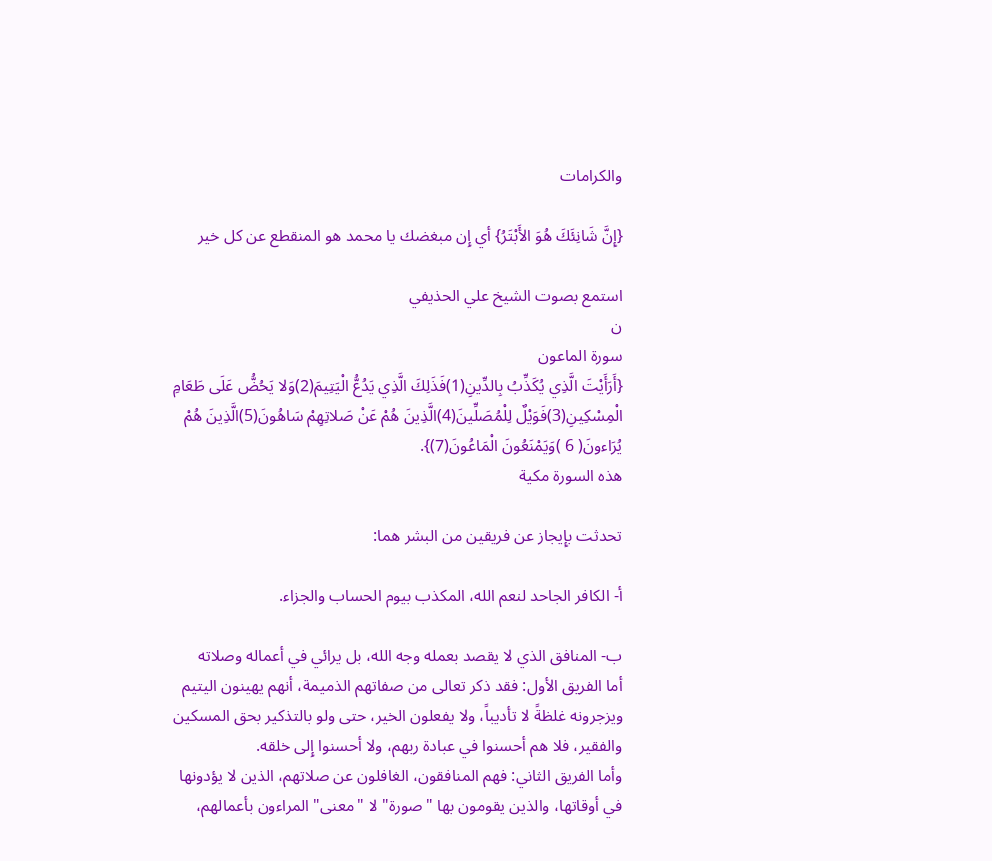والكرامات

{إِنَّ شَانِئَكَ هُوَ الأَبْتَرُ} أي إِن مبغضك يا محمد هو المنقطع عن كل خير

استمع بصوت الشيخ علي الحذيفي
ن
سورة الماعون
{أَرَأَيْتَ الَّذِي يُكَذِّبُ بِالدِّينِ(1)فَذَلِكَ الَّذِي يَدُعُّ الْيَتِيمَ(2)وَلا يَحُضُّ عَلَى طَعَامِ الْمِسْكِينِ(3)فَوَيْلٌ لِلْمُصَلِّينَ(4)الَّذِينَ هُمْ عَنْ صَلاتِهِمْ سَاهُونَ(5)الَّذِينَ هُمْ يُرَاءونَ( 6 )وَيَمْنَعُونَ الْمَاعُونَ(7)}.
هذه السورة مكية

تحدثت بإِيجاز عن فريقين من البشر هما:

أ- الكافر الجاحد لنعم الله، المكذب بيوم الحساب والجزاء.

ب- المنافق الذي لا يقصد بعمله وجه الله، بل يرائي في أعماله وصلاته
أما الفريق الأول: فقد ذكر تعالى من صفاتهم الذميمة، أنهم يهينون اليتيم ويزجرونه غلظةً لا تأديباً، ولا يفعلون الخير، حتى ولو بالتذكير بحق المسكين والفقير، فلا هم أحسنوا في عبادة ربهم، ولا أحسنوا إِلى خلقه.
وأما الفريق الثاني: فهم المنافقون، الغافلون عن صلاتهم، الذين لا يؤدونها في أوقاتها، والذين يقومون بها "صورة" لا "معنى" المراءون بأعمالهم،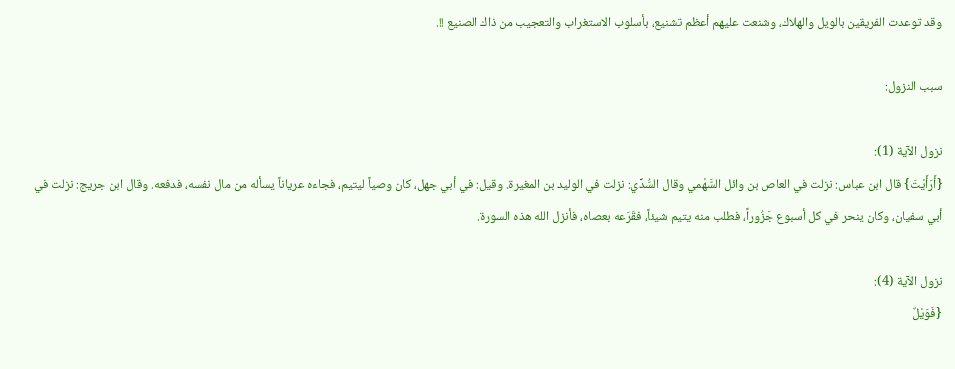وقد توعدت الفريقين بالويل والهلاك، وشنعت عليهم أعظم تشنيع، بأسلوب الاستغراب والتعجيب من ذاك الصنيع !!.

سبب النزول:

نزول الآية (1):
{أَرَأَيْتَ} قال ابن عباس: نزلت في العاص بن وائل السَّهْمي وقال السُّدِّي: نزلت في الوليد بن المغيرة. وقيل: في أبي جهل، كان وصياً ليتيم، فجاءه عرياناً يسأله من مال نفسه، فدفعه. وقال ابن جريج: نزلت في أبي سفيان، وكان ينحر في كل أسبوع جَزُوراً، فطلب منه يتيم شيئاً، فقَرَعه بعصاه، فأنزل الله هذه السورة.

نزول الآية (4):
{فَوَيْلٌ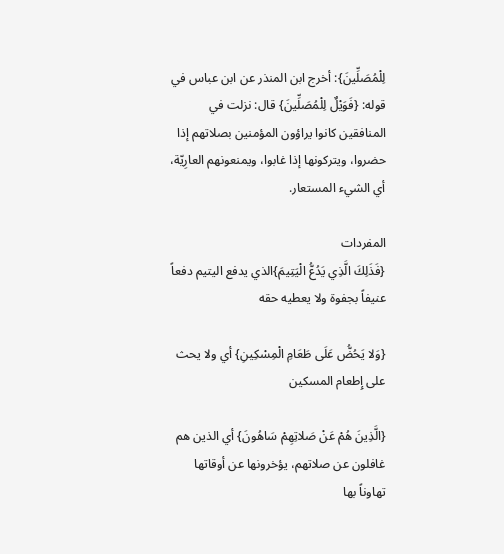لِلْمُصَلِّينَ}: أخرج ابن المنذر عن ابن عباس في قوله: {فَوَيْلٌ لِلْمُصَلِّينَ} قال: نزلت في المنافقين كانوا يراؤون المؤمنين بصلاتهم إذا حضروا، ويتركونها إذا غابوا، ويمنعونهم العارِيّة، أي الشيء المستعار.

المفردات
{فَذَلِكَ الَّذِي يَدُعُّ الْيَتِيمَ}الذي يدفع اليتيم دفعاً عنيفاً بجفوة ولا يعطيه حقه

{وَلا يَحُضُّ عَلَى طَعَامِ الْمِسْكِينِ} أي ولا يحث على إِطعام المسكين

{الَّذِينَ هُمْ عَنْ صَلاتِهِمْ سَاهُونَ} أي الذين هم غافلون عن صلاتهم، يؤخرونها عن أوقاتها تهاوناً بها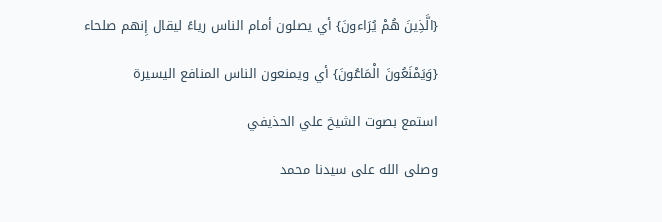{الَّذِينَ هُمْ يُرَاءونَ} أي يصلون أمام الناس رياءً ليقال إِنهم صلحاء

{وَيَمْنَعُونَ الْمَاعُونَ} أي ويمنعون الناس المنافع اليسيرة

استمع بصوت الشيخ علي الحذيفي

وصلى الله على سيدنا محمد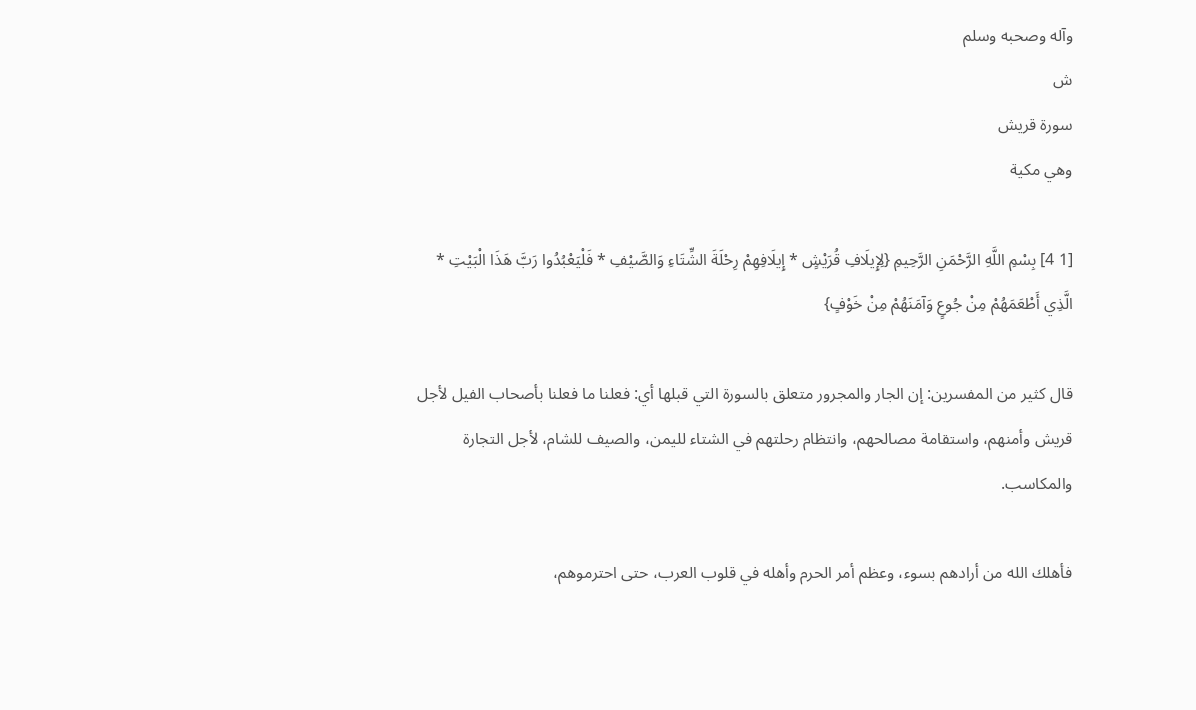وآله وصحبه وسلم
ش
سورة قريش
وهي مكية

[1 4] بِسْمِ اللَّهِ الرَّحْمَنِ الرَّحِيمِ {لِإِيلَافِ قُرَيْشٍ * إِيلَافِهِمْ رِحْلَةَ الشِّتَاءِ وَالصَّيْفِ * فَلْيَعْبُدُوا رَبَّ هَذَا الْبَيْتِ * الَّذِي أَطْعَمَهُمْ مِنْ جُوعٍ وَآمَنَهُمْ مِنْ خَوْفٍ}

قال كثير من المفسرين: إن الجار والمجرور متعلق بالسورة التي قبلها أي: فعلنا ما فعلنا بأصحاب الفيل لأجل قريش وأمنهم، واستقامة مصالحهم، وانتظام رحلتهم في الشتاء لليمن، والصيف للشام، لأجل التجارة والمكاسب.

فأهلك الله من أرادهم بسوء، وعظم أمر الحرم وأهله في قلوب العرب، حتى احترموهم،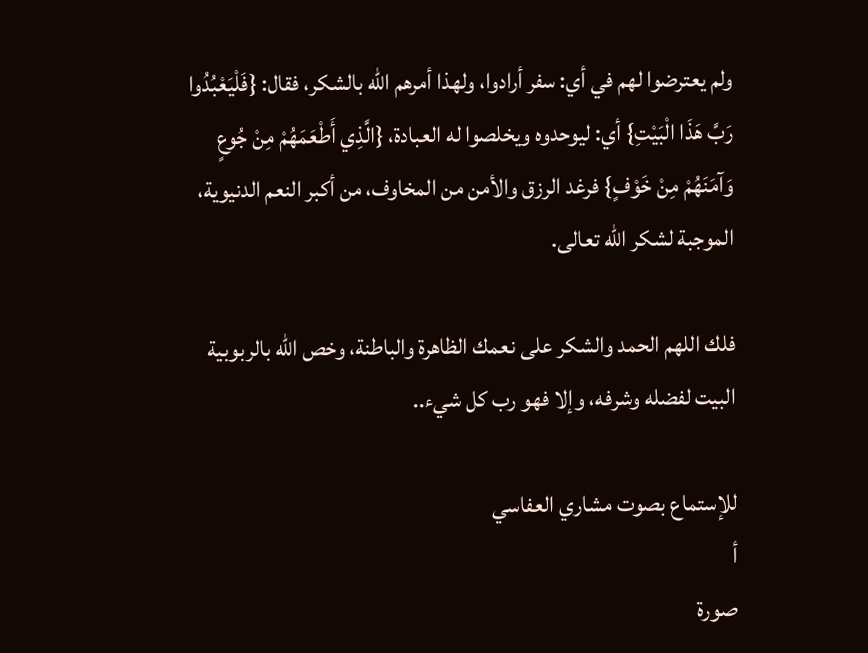ولم يعترضوا لهم في أي: سفر أرادوا، ولهذا أمرهم الله بالشكر، فقال: {فَلْيَعْبُدُوا رَبَّ هَذَا الْبَيْتِ} أي: ليوحدوه ويخلصوا له العبادة، {الَّذِي أَطْعَمَهُمْ مِنْ جُوعٍ وَآمَنَهُمْ مِنْ خَوْفٍ} فرغد الرزق والأمن من المخاوف، من أكبر النعم الدنيوية، الموجبة لشكر الله تعالى.

فلك اللهم الحمد والشكر على نعمك الظاهرة والباطنة، وخص الله بالربوبية البيت لفضله وشرفه، وإلا فهو رب كل شيء..

للإستماع بصوت مشاري العفاسي
أ
صورة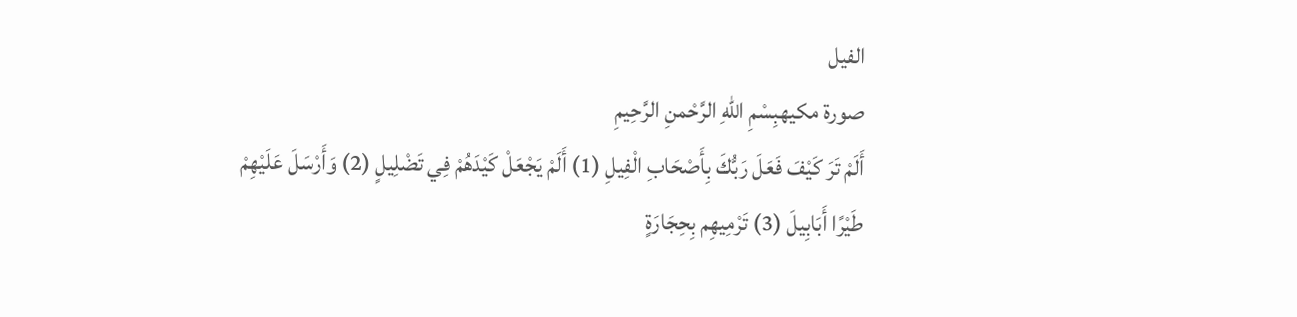الفيل
صورة مكيهبِسْمِ اللّهِ الرَّحْمنِ الرَّحِيمِ
أَلَمْ تَرَ كَيْفَ فَعَلَ رَبُّكَ بِأَصْحَابِ الْفِيلِ (1) أَلَمْ يَجْعَلْ كَيْدَهُمْ فِي تَضْلِيلٍ (2) وَأَرْسَلَ عَلَيْهِمْ طَيْرًا أَبَابِيلَ (3) تَرْمِيهِم بِحِجَارَةٍ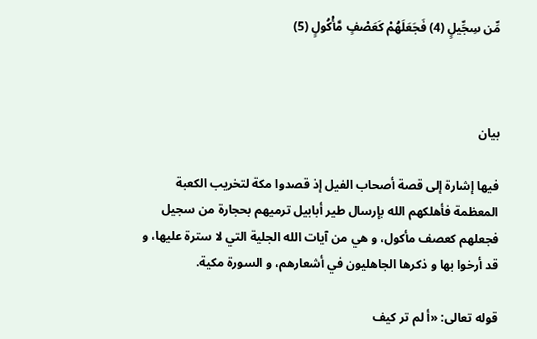مِّن سِجِّيلٍ (4) فَجَعَلَهُمْ كَعَصْفٍ مَّأْكُولٍ (5)



بيان

فيها إشارة إلى قصة أصحاب الفيل إذ قصدوا مكة لتخريب الكعبة المعظمة فأهلكهم الله بإرسال طير أبابيل ترميهم بحجارة من سجيل فجعلهم كعصف مأكول، و هي من آيات الله الجلية التي لا سترة عليها، و قد أرخوا بها و ذكرها الجاهليون في أشعارهم، و السورة مكية.

قوله تعالى: «أ لم تر كيف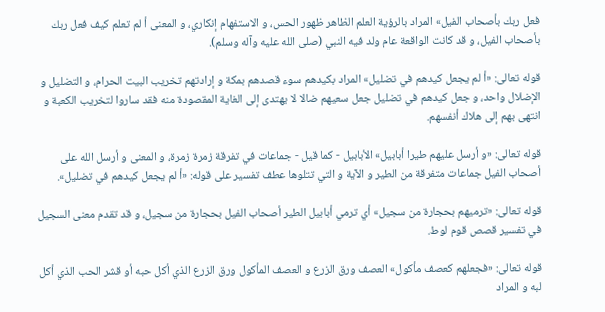فعل ربك بأصحاب الفيل» المراد بالرؤية العلم الظاهر ظهور الحس، و الاستفهام إنكاري، و المعنى أ لم تعلم كيف فعل ربك بأصحاب الفيل، و قد كانت الواقعة عام ولد فيه النبي (صلى الله عليه وآله وسلم).

قوله تعالى: «أ لم يجعل كيدهم في تضليل» المراد بكيدهم سوء قصدهم بمكة و إرادتهم تخريب البيت الحرام، و التضليل و الإضلال واحد، و جعل كيدهم في تضليل جعل سعيهم ضالا لا يهتدى إلى الغاية المقصودة منه فقد ساروا لتخريب الكعبة و انتهى بهم إلى هلاك أنفسهم.

قوله تعالى: «و أرسل عليهم طيرا أبابيل» الأبابيل - كما قيل - جماعات في تفرقة زمرة زمرة، و المعنى و أرسل الله على أصحاب الفيل جماعات متفرقة من الطير و الآية و التي تتلوها عطف تفسير على قوله: «أ لم يجعل كيدهم في تضليل».

قوله تعالى: «ترميهم بحجارة من سجيل» أي ترمي أبابيل الطير أصحاب الفيل بحجارة من سجيل، و قد تقدم معنى السجيل في تفسير قصص قوم لوط.

قوله تعالى: «فجعلهم كعصف مأكول» العصف ورق الزرع و العصف المأكول ورق الزرع الذي أكل حبه أو قشر الحب الذي أكل لبه و المراد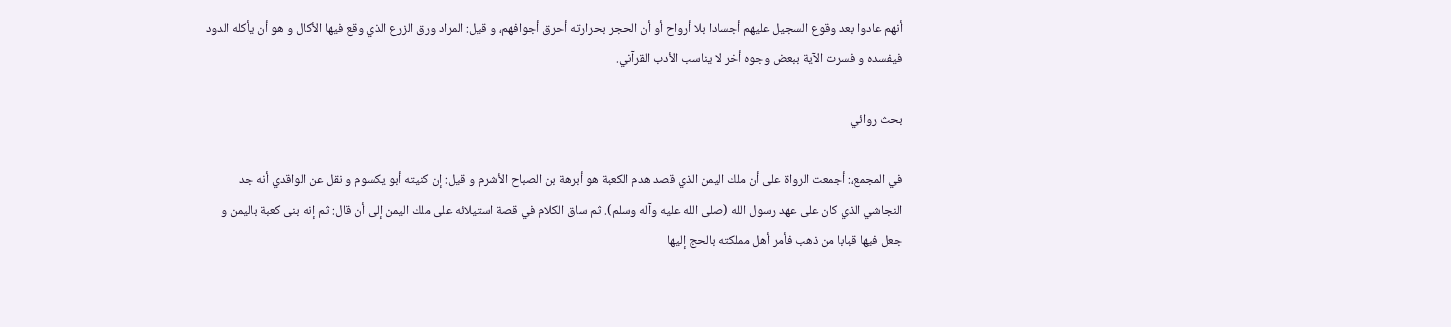أنهم عادوا بعد وقوع السجيل عليهم أجسادا بلا أرواح أو أن الحجر بحرارته أحرق أجوافهم، و قيل: المراد ورق الزرع الذي وقع فيها الأكال و هو أن يأكله الدود فيفسده و فسرت الآية ببعض وجوه أخر لا يناسب الأدب القرآني.

بحث روائي

في المجمع،: أجمعت الرواة على أن ملك اليمن الذي قصد هدم الكعبة هو أبرهة بن الصباح الأشرم و قيل: إن كنيته أبو يكسوم و نقل عن الواقدي أنه جد النجاشي الذي كان على عهد رسول الله (صلى الله عليه وآله وسلم). ثم ساق الكلام في قصة استيلائه على ملك اليمن إلى أن قال: ثم إنه بنى كعبة باليمن و جعل فيها قبابا من ذهب فأمر أهل مملكته بالحج إليها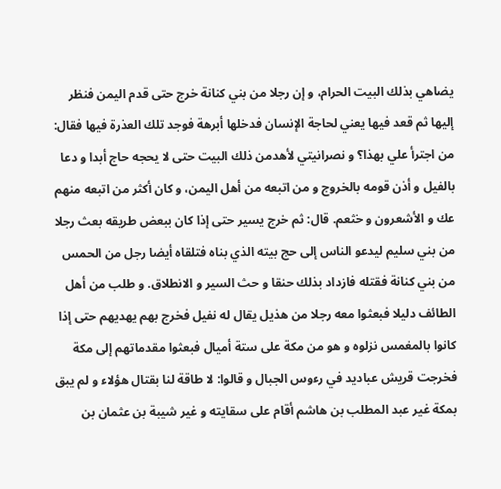يضاهي بذلك البيت الحرام، و إن رجلا من بني كنانة خرج حتى قدم اليمن فنظر إليها ثم قعد فيها يعني لحاجة الإنسان فدخلها أبرهة فوجد تلك العذرة فيها فقال: من اجترأ علي بهذا؟ و نصرانيتي لأهدمن ذلك البيت حتى لا يحجه حاج أبدا و دعا بالفيل و أذن قومه بالخروج و من اتبعه من أهل اليمن، و كان أكثر من اتبعه منهم عك و الأشعرون و خثعم. قال: ثم خرج يسير حتى إذا كان ببعض طريقه بعث رجلا من بني سليم ليدعو الناس إلى حج بيته الذي بناه فتلقاه أيضا رجل من الحمس من بني كنانة فقتله فازداد بذلك حنقا و حث السير و الانطلاق. و طلب من أهل الطائف دليلا فبعثوا معه رجلا من هذيل يقال له نفيل فخرج بهم يهديهم حتى إذا كانوا بالمغمس نزلوه و هو من مكة على ستة أميال فبعثوا مقدماتهم إلى مكة فخرجت قريش عباديد في رءوس الجبال و قالوا: لا طاقة لنا بقتال هؤلاء و لم يبق بمكة غير عبد المطلب بن هاشم أقام على سقايته و غير شيبة بن عثمان بن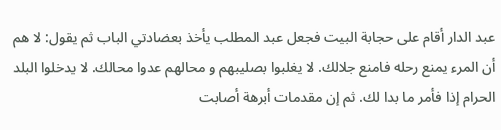عبد الدار أقام على حجابة البيت فجعل عبد المطلب يأخذ بعضادتي الباب ثم يقول: لا هم أن المرء يمنع رحله فامنع جلالك. لا يغلبوا بصليبهم و محالهم عدوا محالك. لا يدخلوا البلد الحرام إذا فأمر ما بدا لك. ثم إن مقدمات أبرهة أصابت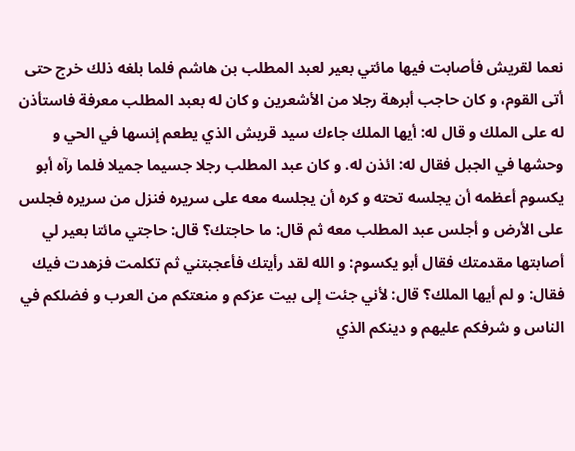نعما لقريش فأصابت فيها مائتي بعير لعبد المطلب بن هاشم فلما بلغه ذلك خرج حتى أتى القوم، و كان حاجب أبرهة رجلا من الأشعرين و كان له بعبد المطلب معرفة فاستأذن له على الملك و قال له: أيها الملك جاءك سيد قريش الذي يطعم إنسها في الحي و وحشها في الجبل فقال له: ائذن له. و كان عبد المطلب رجلا جسيما جميلا فلما رآه أبو يكسوم أعظمه أن يجلسه تحته و كره أن يجلسه معه على سريره فنزل من سريره فجلس على الأرض و أجلس عبد المطلب معه ثم قال: ما حاجتك؟ قال: حاجتي مائتا بعير لي أصابتها مقدمتك فقال أبو يكسوم: و الله لقد رأيتك فأعجبتني ثم تكلمت فزهدت فيك فقال: و لم أيها الملك؟ قال: لأني جئت إلى بيت عزكم و منعتكم من العرب و فضلكم في الناس و شرفكم عليهم و دينكم الذي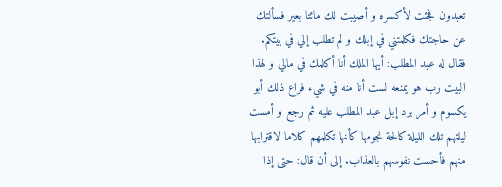تعبدون فجئت لأكسره و أصيبت لك مائتا بعير فسألتك عن حاجتك فكلمتني في إبلك و لم تطلب إلي في بيتكم. فقال له عبد المطلب: أيها الملك أنا أكلمك في مالي و لهذا البيت رب هو يمنعه لست أنا منه في شيء فراع ذلك أبو يكسوم و أمر برد إبل عبد المطلب عليه ثم رجع و أمست ليلتهم تلك الليلة كالحة نجومها كأنها تكلمهم كلاما لاقترابها منهم فأحست نفوسهم بالعذاب. إلى أن قال: حتى إذا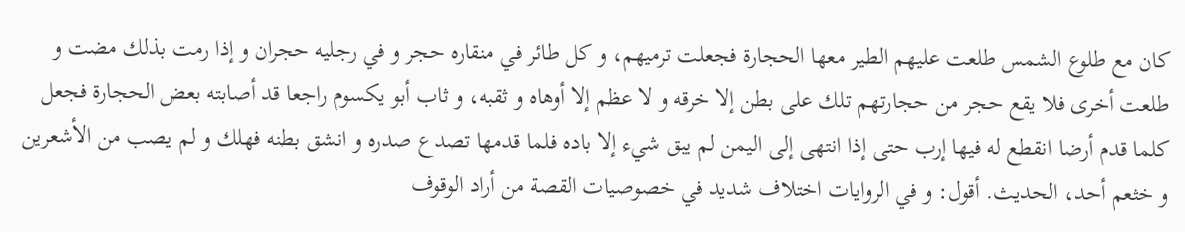كان مع طلوع الشمس طلعت عليهم الطير معها الحجارة فجعلت ترميهم، و كل طائر في منقاره حجر و في رجليه حجران و إذا رمت بذلك مضت و طلعت أخرى فلا يقع حجر من حجارتهم تلك على بطن إلا خرقه و لا عظم إلا أوهاه و ثقبه، و ثاب أبو يكسوم راجعا قد أصابته بعض الحجارة فجعل كلما قدم أرضا انقطع له فيها إرب حتى إذا انتهى إلى اليمن لم يبق شيء إلا باده فلما قدمها تصدع صدره و انشق بطنه فهلك و لم يصب من الأشعرين و خثعم أحد، الحديث. أقول: و في الروايات اختلاف شديد في خصوصيات القصة من أراد الوقوف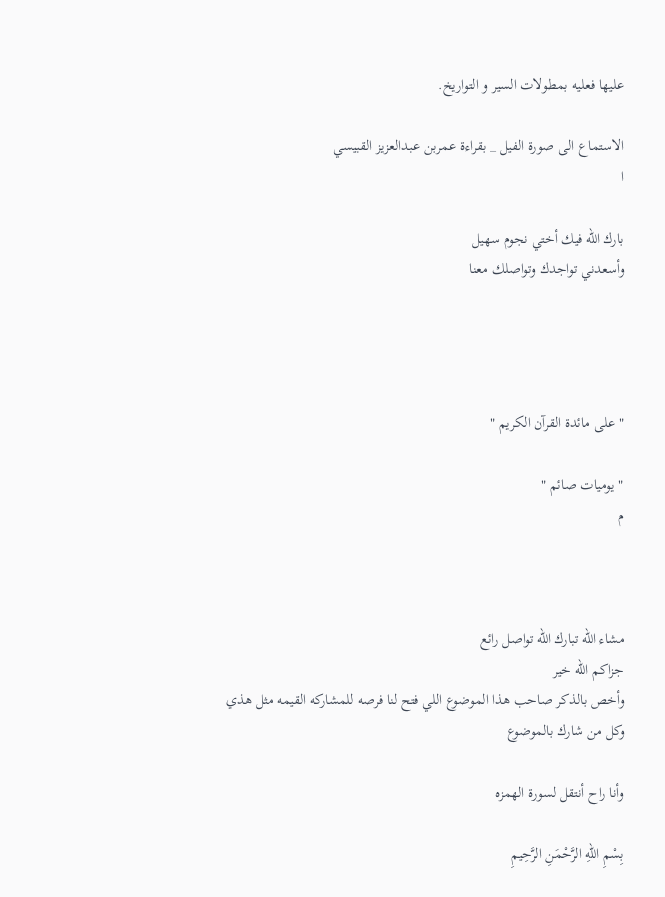عليها فعليه بمطولات السير و التواريخ.

الاستماع الى صورة الفيل _ بقراءة عمربن عبدالعزيز القبيسي
ا

بارك الله فيك أختي نجوم سهيل
وأسعدني تواجدك وتواصلك معنا




" على مائدة القرآن الكريم "

" يوميات صائم "
م



مشاء الله تبارك الله تواصل رائع
جزاكم الله خير
وأخص بالذكر صاحب هذا الموضوع اللي فتح لنا فرصه للمشاركه القيمه مثل هذي
وكل من شارك بالموضوع

وأنا راح أنتقل لسورة الهمزه

بِسْمِ اللّهِ الرَّحْمَنِ الرَّحِيمِ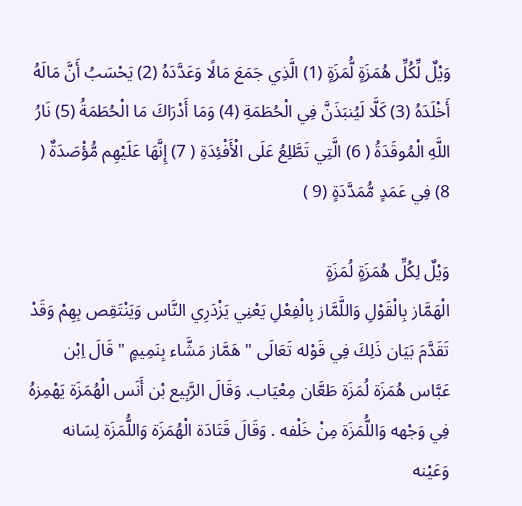وَيْلٌ لِّكُلِّ هُمَزَةٍ لُّمَزَةٍ (1) الَّذِي جَمَعَ مَالًا وَعَدَّدَهُ (2) يَحْسَبُ أَنَّ مَالَهُ أَخْلَدَهُ (3) كَلَّا لَيُنبَذَنَّ فِي الْحُطَمَةِ (4) وَمَا أَدْرَاكَ مَا الْحُطَمَةُ (5) نَارُ اللَّهِ الْمُوقَدَةُ ( 6) الَّتِي تَطَّلِعُ عَلَى الْأَفْئِدَةِ ( 7) إِنَّهَا عَلَيْهِم مُّؤْصَدَةٌ ( 8) فِي عَمَدٍ مُّمَدَّدَةٍ (9 )

وَيْلٌ لِكُلِّ هُمَزَةٍ لُمَزَةٍ
الْهَمَّاز بِالْقَوْلِ وَاللَّمَّاز بِالْفِعْلِ يَعْنِي يَزْدَرِي النَّاس وَيَنْتَقِص بِهِمْ وَقَدْ تَقَدَّمَ بَيَان ذَلِكَ فِي قَوْله تَعَالَى " هَمَّاز مَشَّاء بِنَمِيمٍ " قَالَ اِبْن عَبَّاس هُمَزَة لُمَزَة طَعَّان مِعْيَاب. وَقَالَ الرَّبِيع بْن أَنَس الْهُمَزَة يَهْمِزهُ فِي وَجْهه وَاللُّمَزَة مِنْ خَلْفه . وَقَالَ قَتَادَة الْهُمَزَة وَاللُّمَزَة لِسَانه وَعَيْنه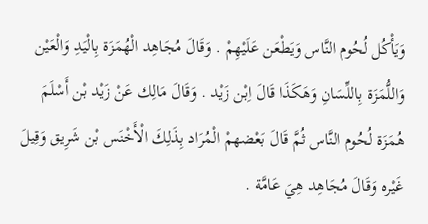وَيَأْكُل لُحُوم النَّاس وَيَطْعَن عَلَيْهِمْ . وَقَالَ مُجَاهِد الْهُمَزَة بِالْيَدِ وَالْعَيْن وَاللُّمَزَة بِاللِّسَانِ وَهَكَذَا قَالَ اِبْن زَيْد . وَقَالَ مَالِك عَنْ زَيْد بْن أَسْلَمَ هُمَزَة لُحُوم النَّاس ثُمَّ قَالَ بَعْضهمْ الْمُرَاد بِذَلِكَ الْأَخْنَس بْن شَرِيق وَقِيلَ غَيْره وَقَالَ مُجَاهِد هِيَ عَامَّة .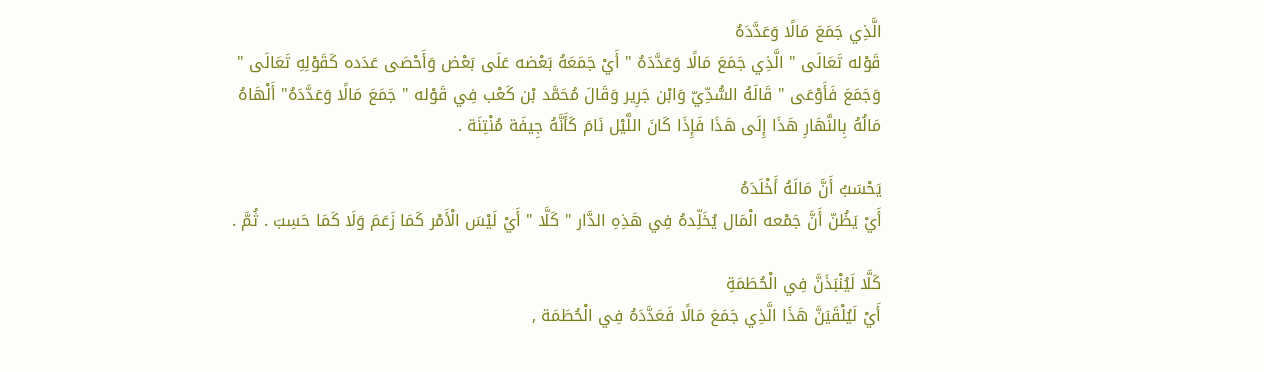الَّذِي جَمَعَ مَالًا وَعَدَّدَهُ
قَوْله تَعَالَى " الَّذِي جَمَعَ مَالًا وَعَدَّدَهُ " أَيْ جَمَعَهُ بَعْضه عَلَى بَعْض وَأَحْصَى عَدَده كَقَوْلِهِ تَعَالَى " وَجَمَعَ فَأَوْعَى " قَالَهُ السُّدِّيّ وَابْن جَرِير وَقَالَ مُحَمَّد بْن كَعْب فِي قَوْله " جَمَعَ مَالًا وَعَدَّدَهُ" أَلْهَاهُ مَالُهُ بِالنَّهَارِ هَذَا إِلَى هَذَا فَإِذَا كَانَ اللَّيْل نَامَ كَأَنَّهُ جِيفَة مُنْتِنَة .

يَحْسَبُ أَنَّ مَالَهُ أَخْلَدَهُ
أَيْ يَظُنّ أَنَّ جَمْعه الْمَال يُخَلِّدهُ فِي هَذِهِ الدَّار " كَلَّا " أَيْ لَيْسَ الْأَمْر كَمَا زَعَمَ وَلَا كَمَا حَسِبَ . ثُمَّ .

كَلَّا لَيُنْبَذَنَّ فِي الْحُطَمَةِ
أَيْ لَيُلْقَيَنَّ هَذَا الَّذِي جَمَعَ مَالًا فَعَدَّدَهُ فِي الْحُطَمَة ,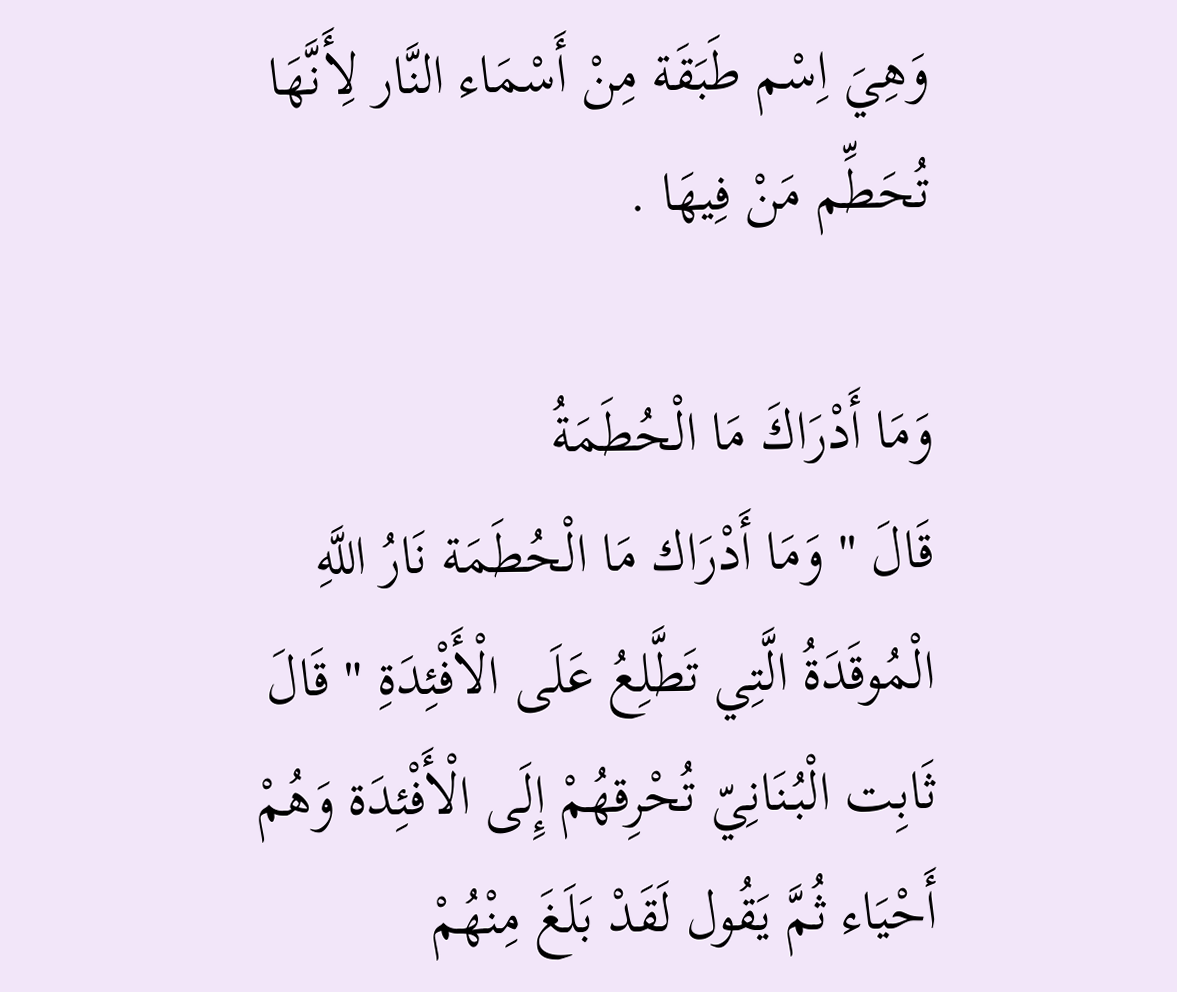وَهِيَ اِسْم طَبَقَة مِنْ أَسْمَاء النَّار لِأَنَّهَا تُحَطِّم مَنْ فِيهَا .

وَمَا أَدْرَاكَ مَا الْحُطَمَةُ
قَالَ " وَمَا أَدْرَاك مَا الْحُطَمَة نَارُ اللَّهِ الْمُوقَدَةُ الَّتِي تَطَّلِعُ عَلَى الْأَفْئِدَةِ " قَالَ ثَابِت الْبُنَانِيّ تُحْرِقهُمْ إِلَى الْأَفْئِدَة وَهُمْ أَحْيَاء ثُمَّ يَقُول لَقَدْ بَلَغَ مِنْهُمْ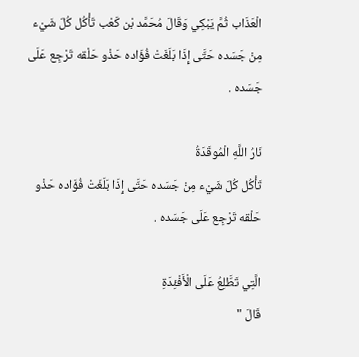الْعَذَاب ثُمَّ يَبْكِي وَقَالَ مُحَمَّد بْن كَعْب تَأْكُل كُلّ شَيْء مِنْ جَسَده حَتَّى إِذَا بَلَغَتْ فُؤَاده حَذْو حَلْقه تَرْجِع عَلَى جَسَده .

نَارُ اللَّهِ الْمُوقَدَةُ
تَأْكُل كُلّ شَيْء مِنْ جَسَده حَتَّى إِذَا بَلَغَتْ فُؤَاده حَذْو حَلْقه تَرْجِع عَلَى جَسَده .

الَّتِي تَطَّلِعُ عَلَى الْأَفْئِدَةِ
قَالَ "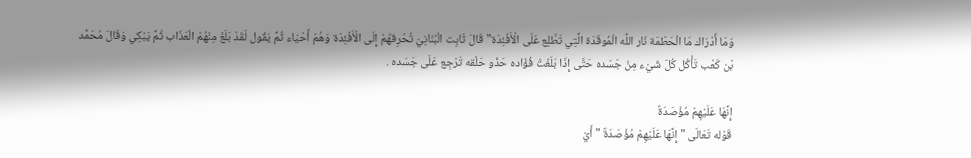وَمَا أَدْرَاك مَا الْحَطْمَة نَار اللَّه الْمُوقَدَة الَّتِي تَطَّلِع عَلَى الْأَفْئِدَة" قَالَ ثَابِت الْبُنَانِيّ تُحْرِقهُمْ إِلَى الْأَفْئِدَة وَهُمْ أَحْيَاء ثُمَّ يَقُول لَقَدْ بَلَغَ مِنْهُمْ الْعَذَاب ثُمَّ يَبْكِي وَقَالَ مُحَمَّد بْن كَعْب تَأْكُل كُلّ شَيْء مِنْ جَسَده حَتَّى إِذَا بَلَغَتْ فُؤَاده حَذْو حَلْقه تَرْجِع عَلَى جَسَده .

إِنَّهَا عَلَيْهِمْ مُؤْصَدَةٌ
قَوْله تَعَالَى " إِنَّهَا عَلَيْهِمْ مُؤْصَدَةٌ " أَيْ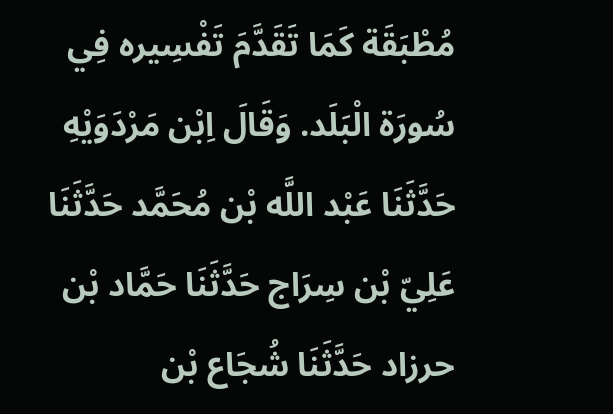مُطْبَقَة كَمَا تَقَدَّمَ تَفْسِيره فِي سُورَة الْبَلَد. وَقَالَ اِبْن مَرْدَوَيْهِ حَدَّثَنَا عَبْد اللَّه بْن مُحَمَّد حَدَّثَنَا عَلِيّ بْن سِرَاج حَدَّثَنَا حَمَّاد بْن حرزاد حَدَّثَنَا شُجَاع بْن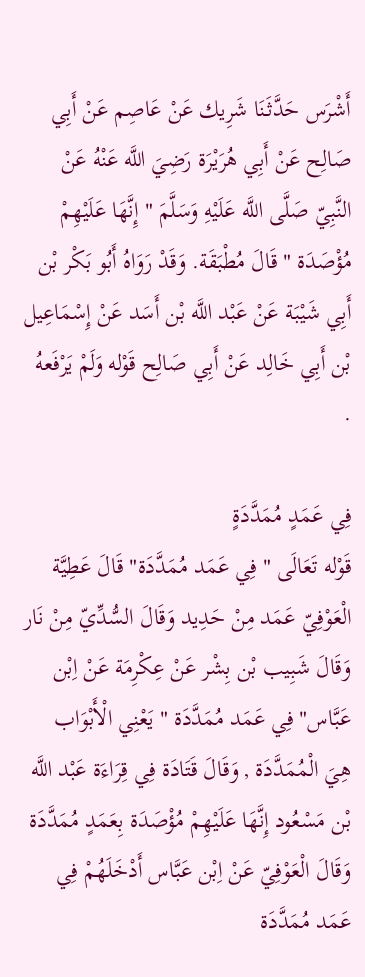أَشْرَس حَدَّثَنَا شَرِيك عَنْ عَاصِم عَنْ أَبِي صَالِح عَنْ أَبِي هُرَيْرَة رَضِيَ اللَّه عَنْهُ عَنْ النَّبِيّ صَلَّى اللَّه عَلَيْهِ وَسَلَّمَ " إِنَّهَا عَلَيْهِمْ مُؤْصَدَة " قَالَ مُطْبَقَة. وَقَدْ رَوَاهُ أَبُو بَكْر بْن أَبِي شَيْبَة عَنْ عَبْد اللَّه بْن أَسَد عَنْ إِسْمَاعِيل بْن أَبِي خَالِد عَنْ أَبِي صَالِح قَوْله وَلَمْ يَرْفَعهُ .

فِي عَمَدٍ مُمَدَّدَةٍ
قَوْله تَعَالَى " فِي عَمَد مُمَدَّدَة" قَالَ عَطِيَّة الْعَوْفِيّ عَمَد مِنْ حَدِيد وَقَالَ السُّدِّيّ مِنْ نَار وَقَالَ شَبِيب بْن بِشْر عَنْ عِكْرِمَة عَنْ اِبْن عَبَّاس" فِي عَمَد مُمَدَّدَة " يَعْنِي الْأَبْوَاب هِيَ الْمُمَدَّدَة , وَقَالَ قَتَادَة فِي قِرَاءَة عَبْد اللَّه بْن مَسْعُود إِنَّهَا عَلَيْهِمْ مُؤْصَدَة بِعَمَدٍ مُمَدَّدَة وَقَالَ الْعَوْفِيّ عَنْ اِبْن عَبَّاس أَدْخَلَهُمْ فِي عَمَد مُمَدَّدَة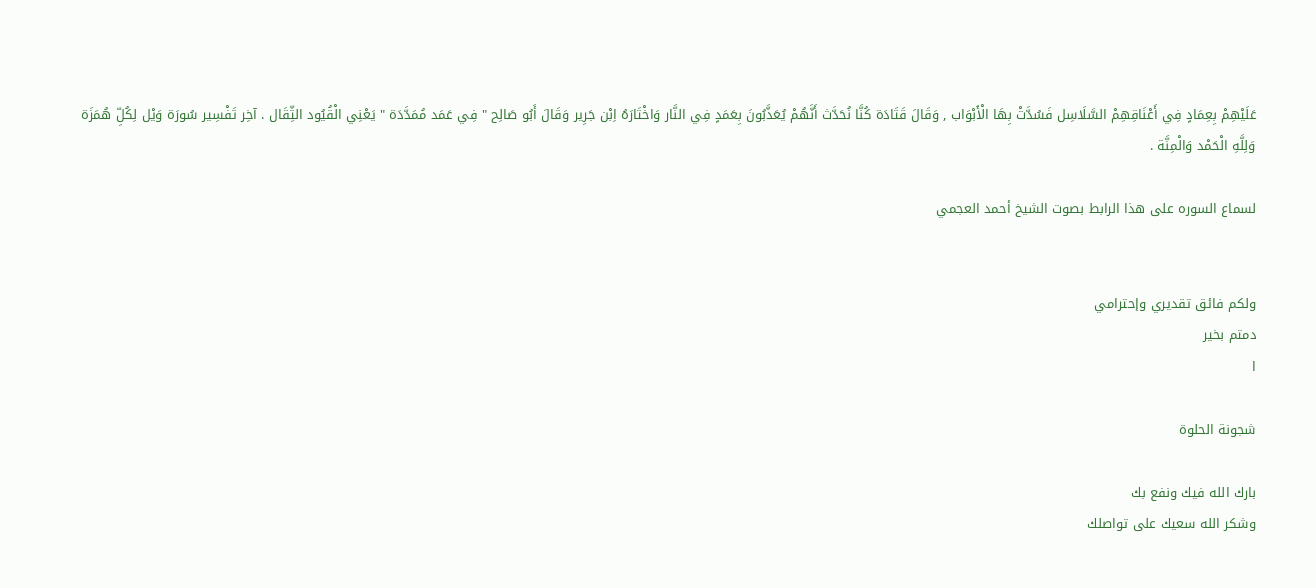عَلَيْهِمْ بِعِمَادٍ فِي أَعْنَاقِهِمْ السَّلَاسِل فَسُدَّتْ بِهَا الْأَبْوَاب , وَقَالَ قَتَادَة كُنَّا نُحَدَّث أَنَّهُمْ يُعَذَّبُونَ بِعَمَدٍ فِي النَّار وَاخْتَارَهُ اِبْن جَرِير وَقَالَ أَبُو صَالِح " فِي عَمَد مُمَدَّدَة " يَعْنِي الْقُيُود الثِّقَال . آخِر تَفْسِير سُورَة وَيْل لِكُلِّ هُمَزَة وَلِلَّهِ الْحَمْد وَالْمِنَّة .

لسماع السوره على هذا الرابط بصوت الشيخ أحمد العجمي


ولكم فائق تقديري وإحترامي
دمتم بخير
ا

شجونة الحلوة

بارك الله فيك ونفع بك
وشكر الله سعيك على تواصلك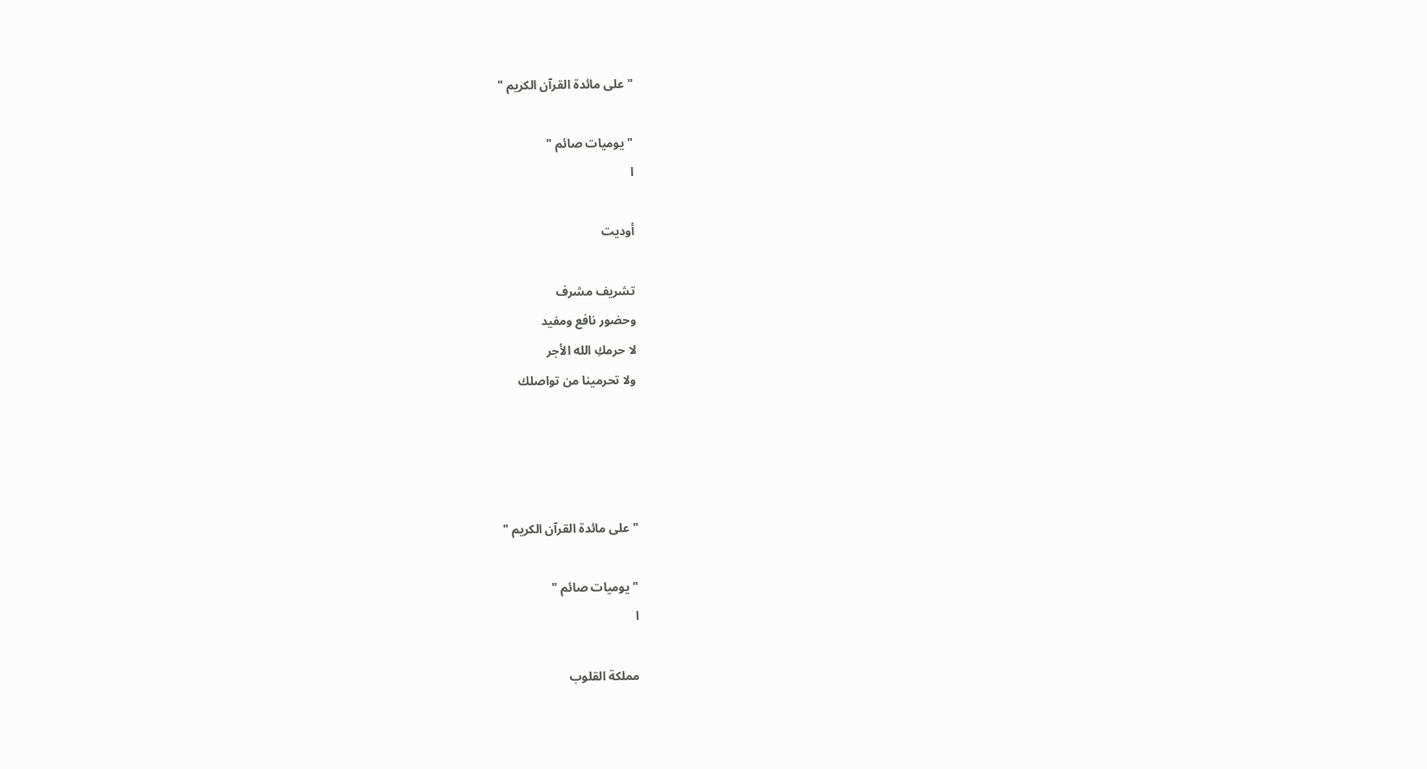" على مائدة القرآن الكريم "

" يوميات صائم "
ا

أوديت

تشريف مشرف
وحضور نافع ومفيد
لا حرمكِ الله الأجر
ولا تحرمينا من تواصلك




" على مائدة القرآن الكريم "

" يوميات صائم "
ا

مملكة القلوب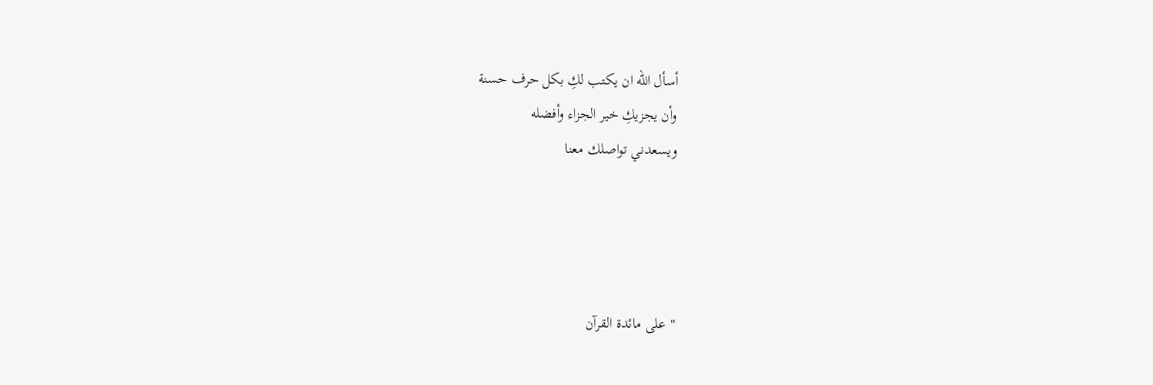أسأل الله ان يكتب لكِ بكل حرف حسنة
وأن يجزيكِ خير الجزاء وأفضله
ويسعدني تواصلك معنا




" على مائدة القرآن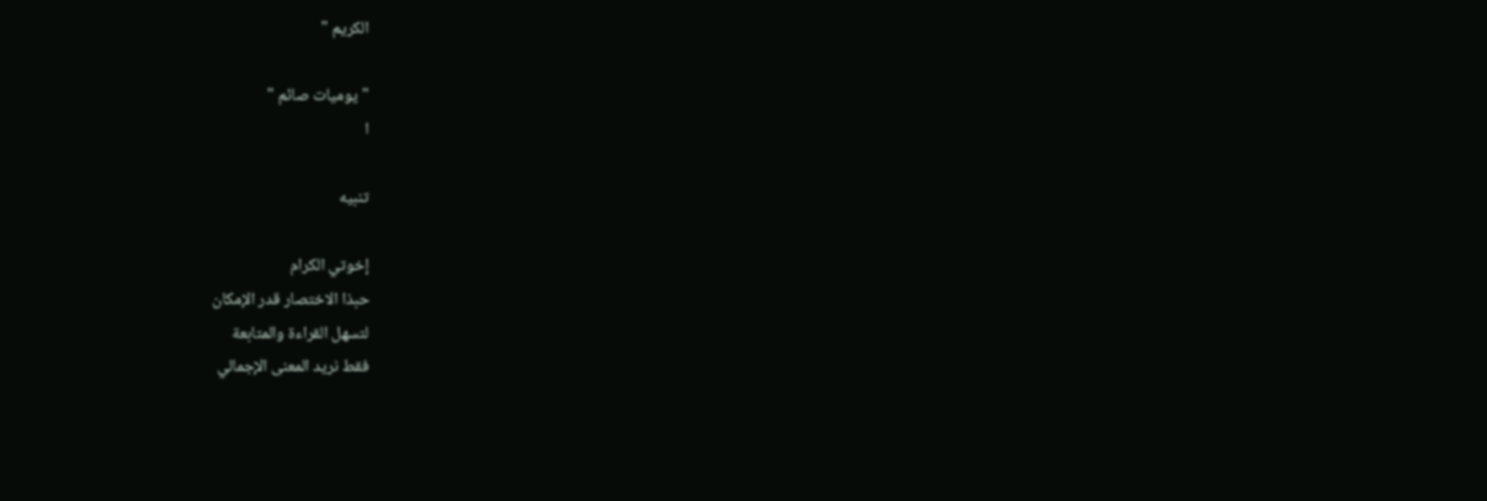الكريم "

" يوميات صائم "
ا

تنبيه

إخوتي الكرام
حبذا الاختصار قدر الإمكان
لتسهل القراءة والمتابعة
فقط نريد المعنى الإجمالي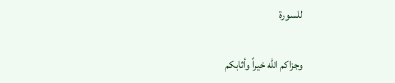للسورة

وجزاكم الله خيراً وأثابكم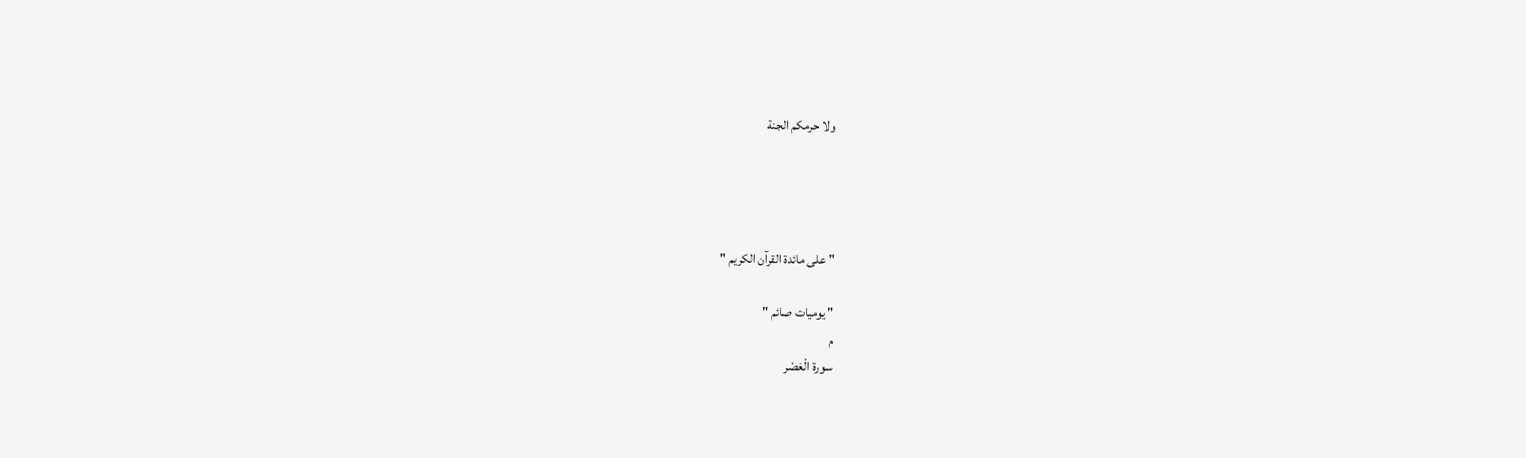ولا حرمكم الجنة




" على مائدة القرآن الكريم "

" يوميات صائم "
م
سورة الْعَصْر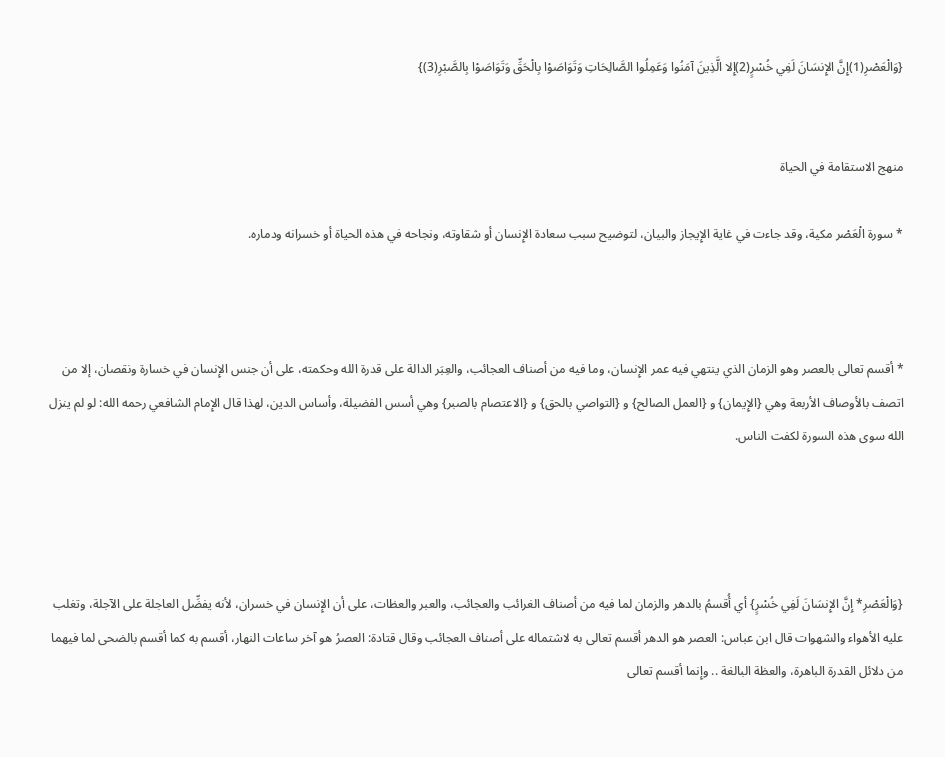{وَالْعَصْرِ(1)إِنَّ الإِنسَانَ لَفِي خُسْرٍ(2)إِلا الَّذِينَ آمَنُوا وَعَمِلُوا الصَّالِحَاتِ وَتَوَاصَوْا بِالْحَقِّ وَتَوَاصَوْا بِالصَّبْرِ(3)}


منهج الاستقامة في الحياة

* سورة الْعَصْر مكية، وقد جاءت في غاية الإِيجاز والبيان، لتوضيح سبب سعادة الإِنسان أو شقاوته، ونجاحه في هذه الحياة أو خسرانه ودماره.



* أقسم تعالى بالعصر وهو الزمان الذي ينتهي فيه عمر الإِنسان، وما فيه من أصناف العجائب، والعِبَر الدالة على قدرة الله وحكمته، على أن جنس الإِنسان في خسارة ونقصان، إلا من اتصف بالأوصاف الأربعة وهي {الإِيمان} و {العمل الصالح} و {التواصي بالحق} و {الاعتصام بالصبر} وهي أسس الفضيلة، وأساس الدين، لهذا قال الإِمام الشافعي رحمه الله: لو لم ينزل الله سوى هذه السورة لكفت الناس.




{وَالْعَصْرِ* إِنَّ الإِنسَانَ لَفِي خُسْرٍ} أي أُقسمُ بالدهر والزمان لما فيه من أصناف الغرائب والعجائب، والعبر والعظات، على أن الإِنسان في خسران، لأنه يفضِّل العاجلة على الآجلة، وتغلب عليه الأهواء والشهوات قال ابن عباس: العصر هو الدهر أقسم تعالى به لاشتماله على أصناف العجائب وقال قتادة: العصرُ هو آخر ساعات النهار، أقسم به كما أقسم بالضحى لما فيهما من دلائل القدرة الباهرة، والعظة البالغة .. وإِنما أقسم تعالى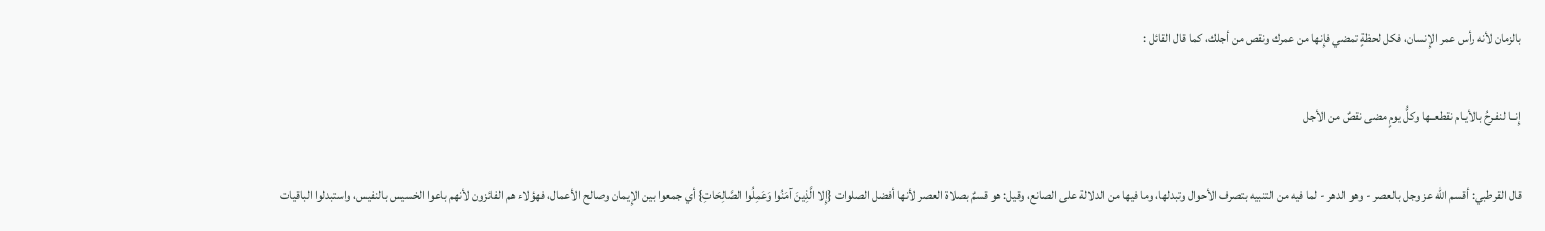بالزمان لأنه رأس عمر الإِنسان، فكل لحظةٍ تمضي فإِنها من عمرك ونقص من أجلك، كما قال القائل :

إِنــا لنفـرحُ بالأيـام نقطعــها وكلُّ يومٍ مضى نقصٌ من الأجل

قال القرطبي: أقسم الله عز وجل بالعصر - وهو الدهر - لما فيه من التنبيه بتصرف الأحوال وتبدلها، وما فيها من الدلالة على الصانع، وقيل: هو قسمٌ بصلاة العصر لأنها أفضل الصلوات {إِلا الَّذِينَ آمَنُوا وَعَمِلُوا الصَّالِحَاتِ} أي جمعوا بين الإِيمان وصالح الأعمال، فهؤلاء هم الفائزون لأنهم باعوا الخسيس بالنفيس، واستبدلوا الباقيات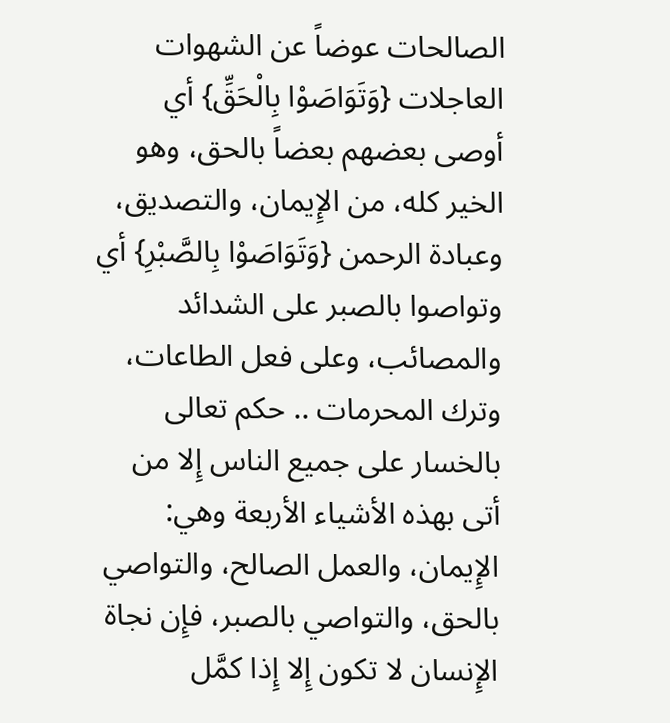الصالحات عوضاً عن الشهوات العاجلات {وَتَوَاصَوْا بِالْحَقِّ} أي أوصى بعضهم بعضاً بالحق، وهو الخير كله، من الإِيمان، والتصديق، وعبادة الرحمن {وَتَوَاصَوْا بِالصَّبْرِ} أي وتواصوا بالصبر على الشدائد والمصائب، وعلى فعل الطاعات، وترك المحرمات .. حكم تعالى بالخسار على جميع الناس إِلا من أتى بهذه الأشياء الأربعة وهي: الإِيمان، والعمل الصالح، والتواصي بالحق، والتواصي بالصبر، فإِن نجاة الإِنسان لا تكون إِلا إِذا كمَّل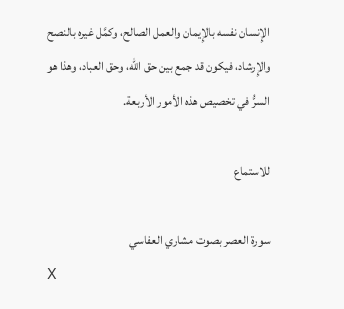الإِنسان نفسه بالإِيمان والعمل الصالح، وكمَّل غيره بالنصح والإِرشاد، فيكون قد جمع بين حق الله، وحق العباد، وهذا هو السرُّ في تخصيص هذه الأمور الأربعة.

للاستماع

سورة العصر بصوت مشاري العفاسي
X